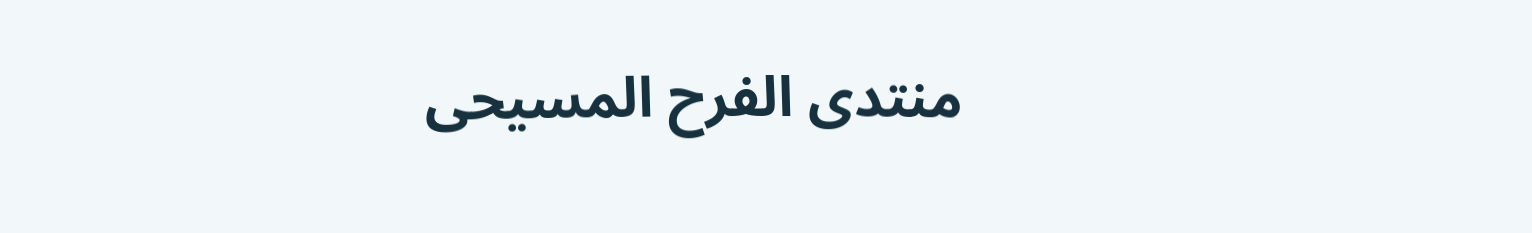منتدى الفرح المسيحى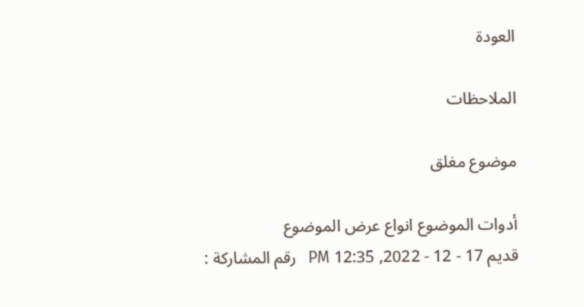العودة

الملاحظات

موضوع مغلق

أدوات الموضوع انواع عرض الموضوع
قديم 17 - 12 - 2022, 12:35 PM   رقم المشاركة :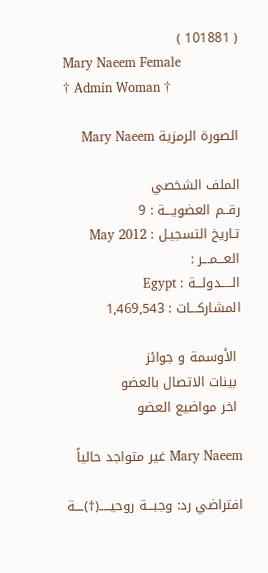( 101881 )
Mary Naeem Female
† Admin Woman †

الصورة الرمزية Mary Naeem

الملف الشخصي
رقــم العضويـــة : 9
تـاريخ التسجيـل : May 2012
العـــمـــر :
الـــــدولـــة : Egypt
المشاركـــات : 1,469,543

 الأوسمة و جوائز
 بينات الاتصال بالعضو
 اخر مواضيع العضو

Mary Naeem غير متواجد حالياً

افتراضي رد: وجبـــة روحيـــــ(†)ـــة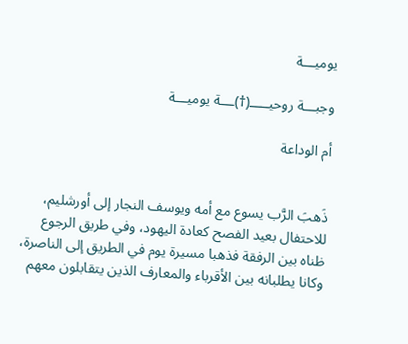يوميـــة

وجبـــة روحيـــــ(†)ـــة يوميـــة

أم الوداعة


ذَهبَ الرَّب يسوع مع أمه ويوسف النجار إلى أورشليم، للاحتفال بعيد الفصح كعادة اليهود، وفي طريق الرجوع ظناه بين الرفقة فذهبا مسيرة يوم في الطريق إلى الناصرة، وكانا يطلبانه بين الأقرباء والمعارف الذين يتقابلون معهم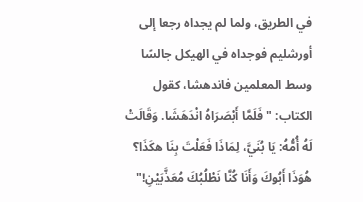في الطريق، ولما لم يجداه رجعا إلى أورشليم فوجداه في الهيكل جالسًا وسط المعلمين فاندهشا، كقول الكتاب: "فَلَمَّا أَبْصَرَاهُ انْدَهَشَا. وَقَالَتْ لَهُ أُمُّهُ: يَا بُنَيَّ، لِمَاذَا فَعَلْتَ بِنَا هكَذَا؟ هُوَذَا أَبُوكَ وَأَنَا كُنَّا نَطْلُبُكَ مُعَذَّبَيْنِ!"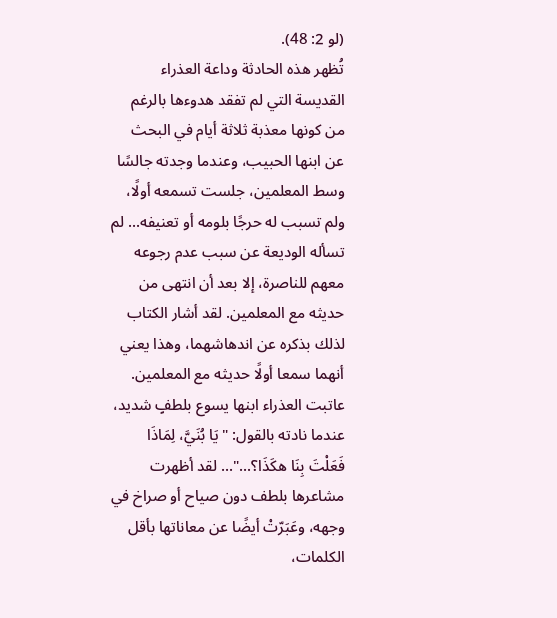(لو 2: 48).
تُظهر هذه الحادثة وداعة العذراء القديسة التي لم تفقد هدوءها بالرغم من كونها معذبة ثلاثة أيام في البحث عن ابنها الحبيب، وعندما وجدته جالسًا وسط المعلمين، جلست تسمعه أولًا، ولم تسبب له حرجًا بلومه أو تعنيفه... لم تسأله الوديعة عن سبب عدم رجوعه معهم للناصرة، إلا بعد أن انتهى من حديثه مع المعلمين. لقد أشار الكتاب لذلك بذكره عن اندهاشهما، وهذا يعني أنهما سمعا أولًا حديثه مع المعلمين.
عاتبت العذراء ابنها يسوع بلطفٍ شديد، عندما نادته بالقول: " يَا بُنَيَّ، لِمَاذَا فَعَلْتَ بِنَا هكَذَا؟..."... لقد أظهرت مشاعرها بلطف دون صياح أو صراخ في وجهه، وعَبَرّتْ أيضًا عن معاناتها بأقل الكلمات،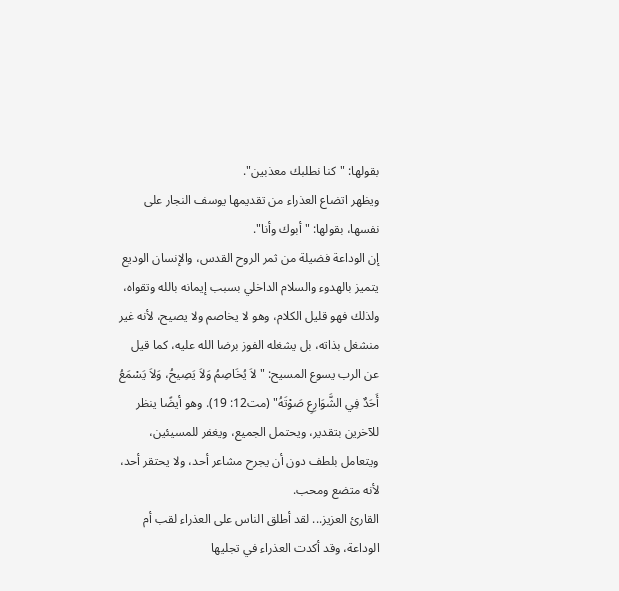بقولها: "كنا نطلبك معذبين".
ويظهر اتضاع العذراء من تقديمها يوسف النجار على نفسها، بقولها: "أبوك وأنا".
إن الوداعة فضيلة من ثمر الروح القدس، والإنسان الوديع يتميز بالهدوء والسلام الداخلي بسبب إيمانه بالله وتقواه، ولذلك فهو قليل الكلام، وهو لا يخاصم ولا يصيح، لأنه غير منشغل بذاته، بل يشغله الفوز برضا الله عليه، كما قيل عن الرب يسوع المسيح: "لاَ يُخَاصِمُ وَلاَ يَصِيحُ، وَلاَ يَسْمَعُ أَحَدٌ فِي الشَّوَارِعِ صَوْتَهُ" (مت12: 19). وهو أيضًا ينظر للآخرين بتقدير، ويحتمل الجميع، ويغفر للمسيئين، ويتعامل بلطف دون أن يجرح مشاعر أحد، ولا يحتقر أحد، لأنه متضع ومحب.
القارئ العزيز... لقد أطلق الناس على العذراء لقب أم الوداعة، وقد أكدت العذراء في تجليها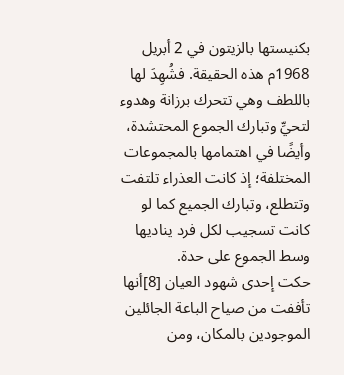بكنيستها بالزيتون في 2 أبريل 1968م هذه الحقيقة. فشُهِدَ لها باللطف وهي تتحرك برزانة وهدوء لتحيِّ وتبارك الجموع المحتشدة، وأيضًا في اهتمامها بالمجموعات المختلفة؛ إذ كانت العذراء تلتفت وتتطلع، وتبارك الجميع كما لو كانت تسجيب لكل فرد يناديها وسط الجموع على حدة.
حكت إحدى شهود العيان [8]أنها تأففت من صياح الباعة الجائلين الموجودين بالمكان، ومن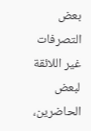بعض التصرفات غير اللائقة لبعض الحاضرين،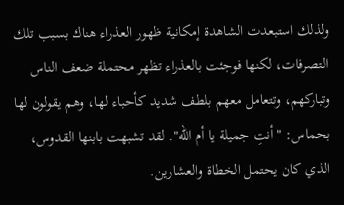ولذلك استبعدت الشاهدة إمكانية ظهور العذراء هناك بسبب تلك التصرفات، لكنها فوجئت بالعذراء تظهر محتملة ضعف الناس وتباركهم، وتتعامل معهم بلطف شديد كأحباء لها، وهم يقولون لها بحماس: "أنتِ جميلة يا أم الله". لقد تشبهت بابنها القدوس، الذي كان يحتمل الخطاة والعشارين.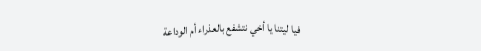فيا ليتنا يا أخي نتشفع بالعذراء أم الوداعة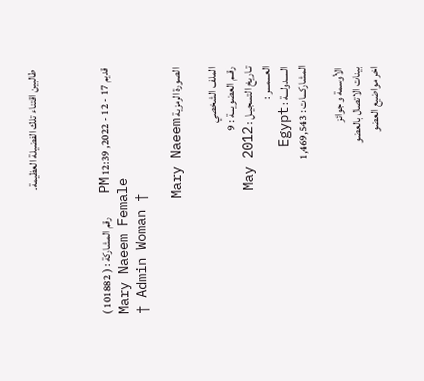طالبين اقتناء تلك الفضيلة العظيمة.



قديم 17 - 12 - 2022, 12:39 PM   رقم المشاركة : ( 101882 )
Mary Naeem Female
† Admin Woman †

الصورة الرمزية Mary Naeem

الملف الشخصي
رقــم العضويـــة : 9
تـاريخ التسجيـل : May 2012
العـــمـــر :
الـــــدولـــة : Egypt
المشاركـــات : 1,469,543

 الأوسمة و جوائز
 بينات الاتصال بالعضو
 اخر مواضيع العضو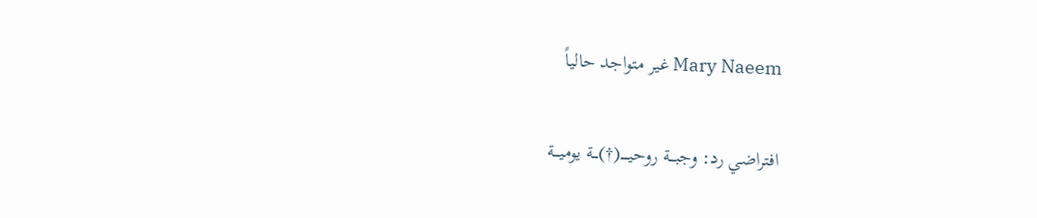Mary Naeem غير متواجد حالياً

افتراضي رد: وجبـــة روحيـــــ(†)ـــة يوميـــة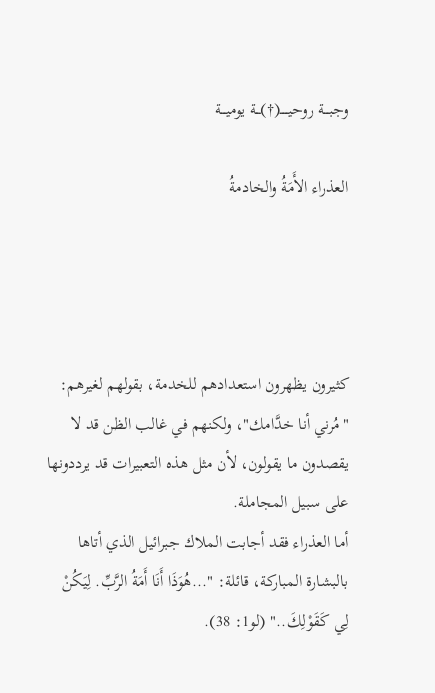وجبـــة روحيـــــ(†)ـــة يوميـــة

العذراء الأَمَةُ والخادمةُ




كثيرون يظهرون استعدادهم للخدمة، بقولهم لغيرهم: "مُرني أنا خدَّامك"، ولكنهم في غالب الظن قد لا يقصدون ما يقولون، لأن مثل هذه التعبيرات قد يرددونها على سبيل المجاملة.
أما العذراء فقد أجابت الملاك جبرائيل الذي أتاها بالبشارة المباركة، قائلة: "...هُوَذَا أَنَا أَمَةُ الرَّبِّ. لِيَكُنْ لِي كَقَوْلِكَ.." (لو1: 38).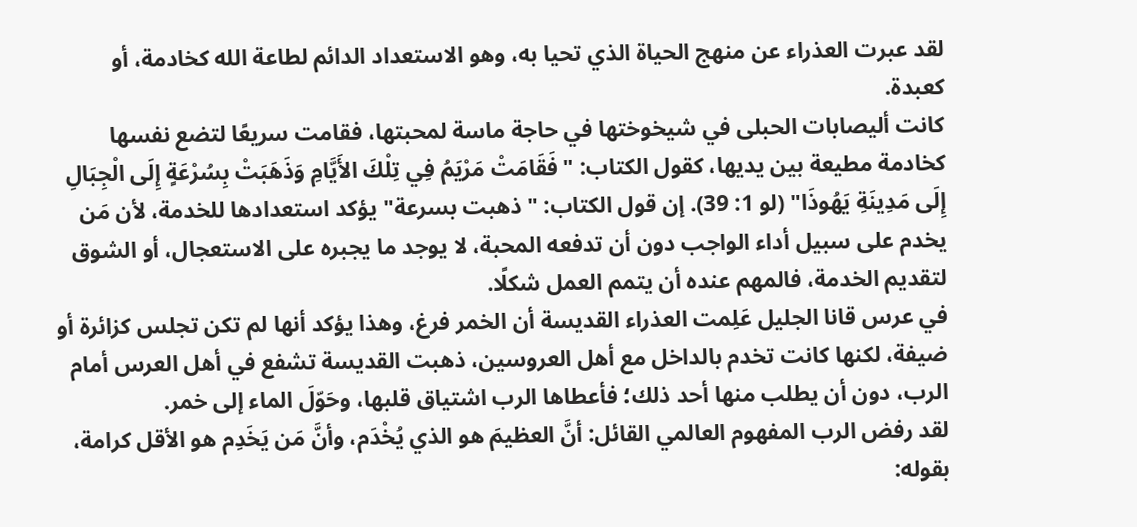لقد عبرت العذراء عن منهج الحياة الذي تحيا به، وهو الاستعداد الدائم لطاعة الله كخادمة، أو كعبدة.
كانت أليصابات الحبلى في شيخوختها في حاجة ماسة لمحبتها، فقامت سريعًا لتضع نفسها كخادمة مطيعة بين يديها، كقول الكتاب: "فَقَامَتْ مَرْيَمُ فِي تِلْكَ الأَيَّامِ وَذَهَبَتْ بِسُرْعَةٍ إِلَى الْجِبَالِ إِلَى مَدِينَةِ يَهُوذَا" (لو 1: 39). إن قول الكتاب: "ذهبت بسرعة" يؤكد استعدادها للخدمة، لأن مَن يخدم على سبيل أداء الواجب دون أن تدفعه المحبة، لا يوجد ما يجبره على الاستعجال، أو الشوق لتقديم الخدمة، فالمهم عنده أن يتمم العمل شكلًا.
في عرس قانا الجليل عَلِمت العذراء القديسة أن الخمر فرغ، وهذا يؤكد أنها لم تكن تجلس كزائرة أو ضيفة، لكنها كانت تخدم بالداخل مع أهل العروسين، ذهبت القديسة تشفع في أهل العرس أمام الرب، دون أن يطلب منها أحد ذلك؛ فأعطاها الرب اشتياق قلبها، وحَوّلَ الماء إلى خمر.
لقد رفض الرب المفهوم العالمي القائل: أنَّ العظيمَ هو الذي يُخْدَم، وأنَّ مَن يَخَدِم هو الأقل كرامة، بقوله: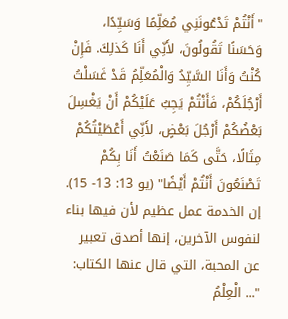"أَنْتُمْ تَدْعُونَنِي مُعَلِّمًا وَسَيِّدًا، وَحَسَنًا تَقُولُونَ، لأَنِّي أَنَا كَذلِكَ. فَإِنْ كُنْتُ وَأَنَا السَّيِّدُ وَالْمُعَلِّمُ قَدْ غَسَلْتُ أَرْجُلَكُمْ، فَأَنْتُمْ يَجِبُ عَلَيْكُمْ أَنْ يَغْسِلَ بَعْضُكُمْ أَرْجُلَ بَعْضٍ، لأَنِّي أَعْطَيْتُكُمْ مِثَالًا، حَتَّى كَمَا صَنَعْتُ أَنَا بِكُمْ تَصْنَعُونَ أَنْتُمْ أَيْضًا" (يو 13: 13- 15). إن الخدمة عمل عظيم لأن فيها بناء لنفوس الآخرين، إنها أصدق تعبير عن المحبة، التي قال عنها الكتاب: "... الْعِلْمُ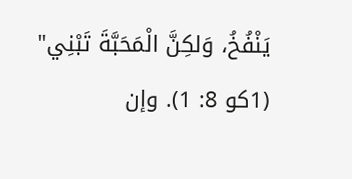يَنْفُخُ، وَلكِنَّ الْمَحَبَّةَ تَبْنِي" (1كو 8: 1). وإن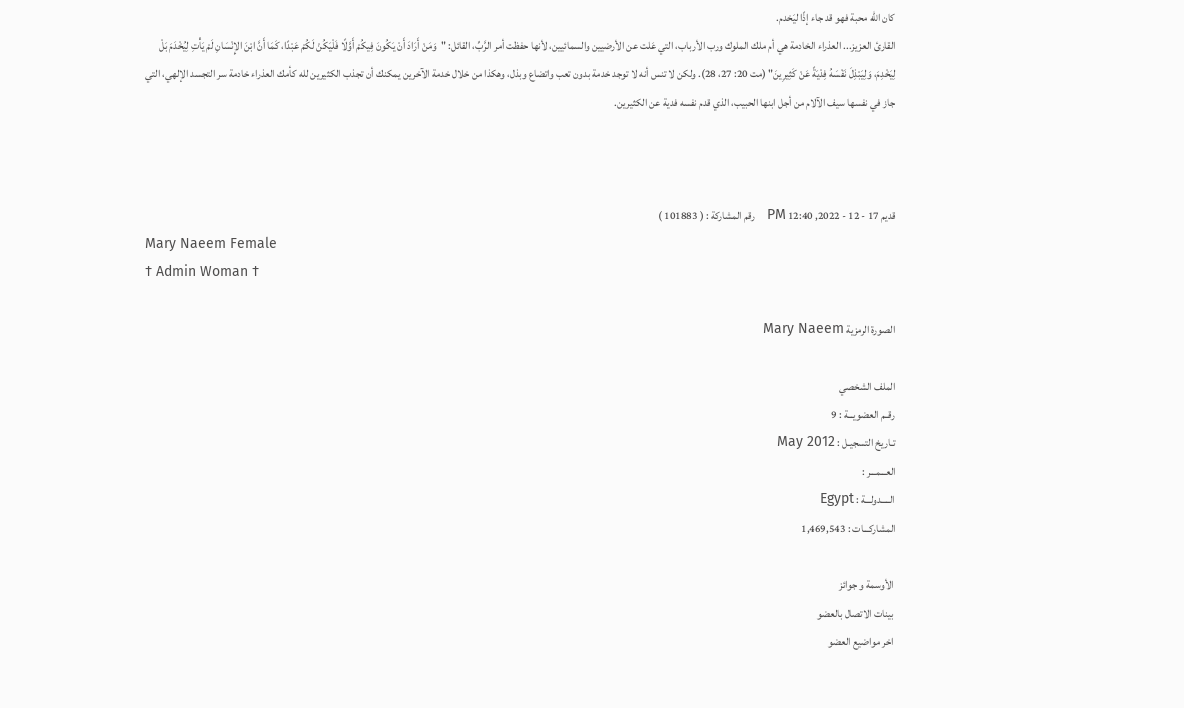كان الله محبة فهو قد جاء إذًا ليَخدم.
القارئ العزيز... العذراء الخادمة هي أم ملك الملوك ورب الأرباب، التي عَلت عن الأرضيين والسمائيين، لأنها حفظت أمر الرَّبِّ، القائل: "وَمَنْ أَرَادَ أَنْ يَكُونَ فِيكُمْ أَوَّلًا فَلْيَكُنْ لَكُمْ عَبْدًا، كَمَا أَنَّ ابْنَ الإِنْسَانِ لَمْ يَأْتِ لِيُخْدَمَ بَلْ لِيَخْدِمَ، وَلِيَبْذِلَ نَفْسَهُ فِدْيَةً عَنْ كَثِيرِينَ" (مت 20: 27، 28). ولكن لا تنس أنه لا توجد خدمة بدون تعب واتضاع وبذل، وهكذا من خلال خدمة الآخرين يمكنك أن تجذب الكثيرين لله كأمك العذراء خادمة سر التجسد الإلهي، التي جاز في نفسها سيف الآلام من أجل ابنها الحبيب، الذي قدم نفسه فدية عن الكثيرين.



قديم 17 - 12 - 2022, 12:40 PM   رقم المشاركة : ( 101883 )
Mary Naeem Female
† Admin Woman †

الصورة الرمزية Mary Naeem

الملف الشخصي
رقــم العضويـــة : 9
تـاريخ التسجيـل : May 2012
العـــمـــر :
الـــــدولـــة : Egypt
المشاركـــات : 1,469,543

 الأوسمة و جوائز
 بينات الاتصال بالعضو
 اخر مواضيع العضو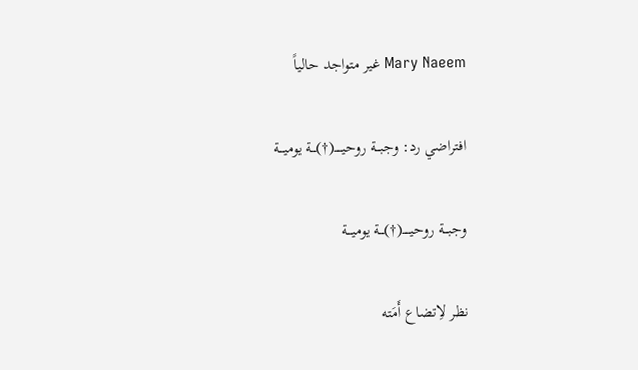Mary Naeem غير متواجد حالياً

افتراضي رد: وجبـــة روحيـــــ(†)ـــة يوميـــة

وجبـــة روحيـــــ(†)ـــة يوميـــة

نظر لاِتضاع أَمَته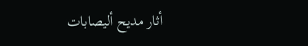أثار مديح أليصابات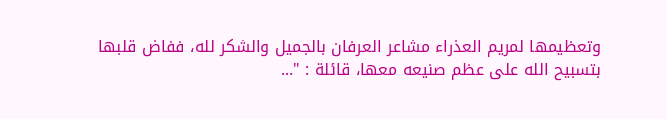وتعظيمها لمريم العذراء مشاعر العرفان بالجميل والشكر لله، ففاض قلبها بتسبيح الله على عظم صنيعه معها، قائلة : "...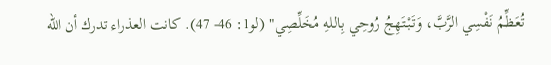تُعَظِّمُ نَفْسِي الرَّبَّ، وَتَبْتَهِجُ رُوحِي بِاللهِ مُخَلِّصِي" (لو1: 46- 47). كانت العذراء تدرك أن الله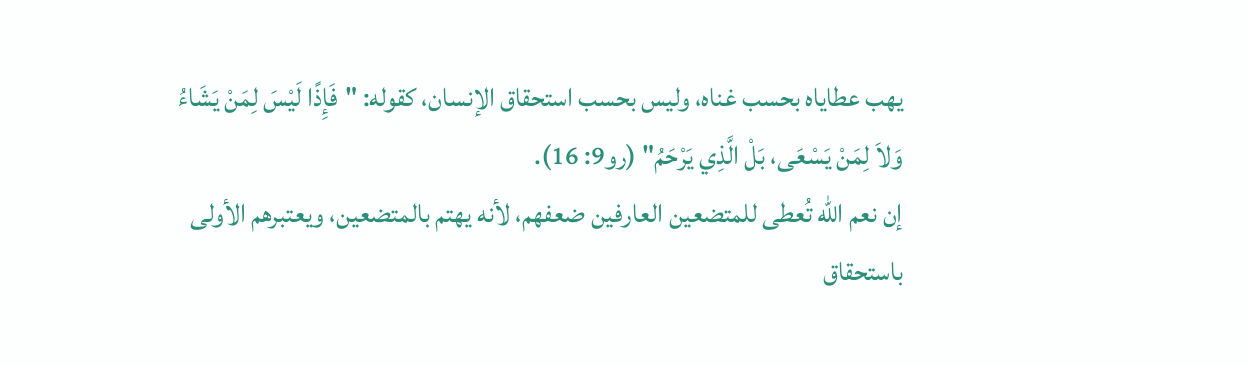يهب عطاياه بحسب غناه، وليس بحسب استحقاق الإنسان، كقوله: "فَإِذًا لَيْسَ لِمَنْ يَشَاءُ وَلاَ لِمَنْ يَسْعَى، بَلْ الَّذِي يَرْحَمُ" (رو9: 16).
إن نعم الله تُعطى للمتضعين العارفين ضعفهم، لأنه يهتم بالمتضعين، ويعتبرهم الأولى باستحقاق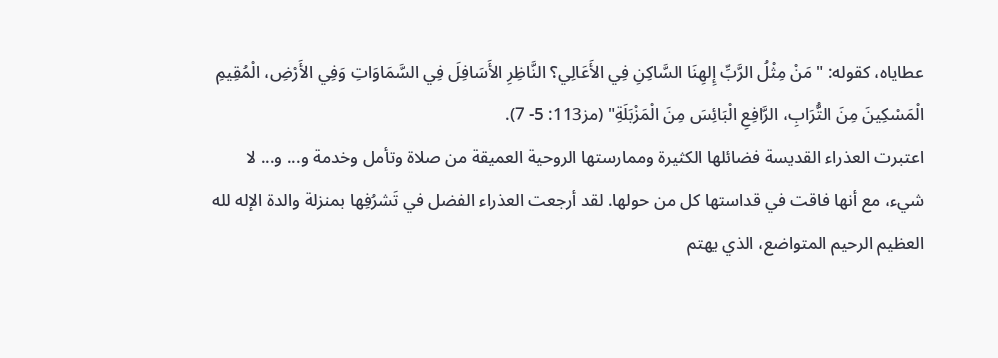عطاياه، كقوله: "مَنْ مِثْلُ الرَّبِّ إِلهِنَا السَّاكِنِ فِي الأَعَالِي؟ النَّاظِرِ الأَسَافِلَ فِي السَّمَاوَاتِ وَفِي الأَرْضِ، الْمُقِيمِ الْمَسْكِينَ مِنَ التُّرَابِ، الرَّافِعِ الْبَائِسَ مِنَ الْمَزْبَلَةِ" (مز113: 5- 7).
اعتبرت العذراء القديسة فضائلها الكثيرة وممارستها الروحية العميقة من صلاة وتأمل وخدمة و... و... لا شيء، مع أنها فاقت في قداستها كل من حولها. لقد أرجعت العذراء الفضل في تَشرُفِها بمنزلة والدة الإله لله العظيم الرحيم المتواضع، الذي يهتم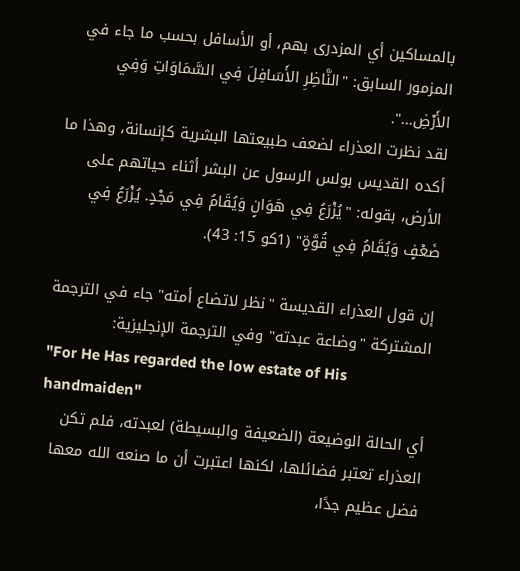بالمساكين أي المزدرى بهم، أو الأسافل بحسب ما جاء في المزمور السابق: "النَّاظِرِ الأَسَافِلَ فِي السَّمَاوَاتِ وَفِي الأَرْضِ...".
لقد نظرت العذراء لضعف طبيعتها البشرية كإنسانة، وهذا ما أكده القديس بولس الرسول عن البشر أثناء حياتهم على الأرض، بقوله: "يُزْرَعُ فِي هَوَانٍ وَيُقَامُ فِي مَجْدٍ. يُزْرَعُ فِي ضَعْفٍ وَيُقَامُ فِي قُوَّةٍ" (1كو 15: 43).

إن قول العذراء القديسة "نظر لاتضاع أمته" جاء في الترجمة المشتركة "وضاعة عبدته" وفي الترجمة الإنجليزية:
"For He Has regarded the low estate of His handmaiden"
أي الحالة الوضيعة (الضعيفة والبسيطة) لعبدته، فلم تكن العذراء تعتبر فضائلها، لكنها اعتبرت أن ما صنعه الله معها فضل عظيم جدًا،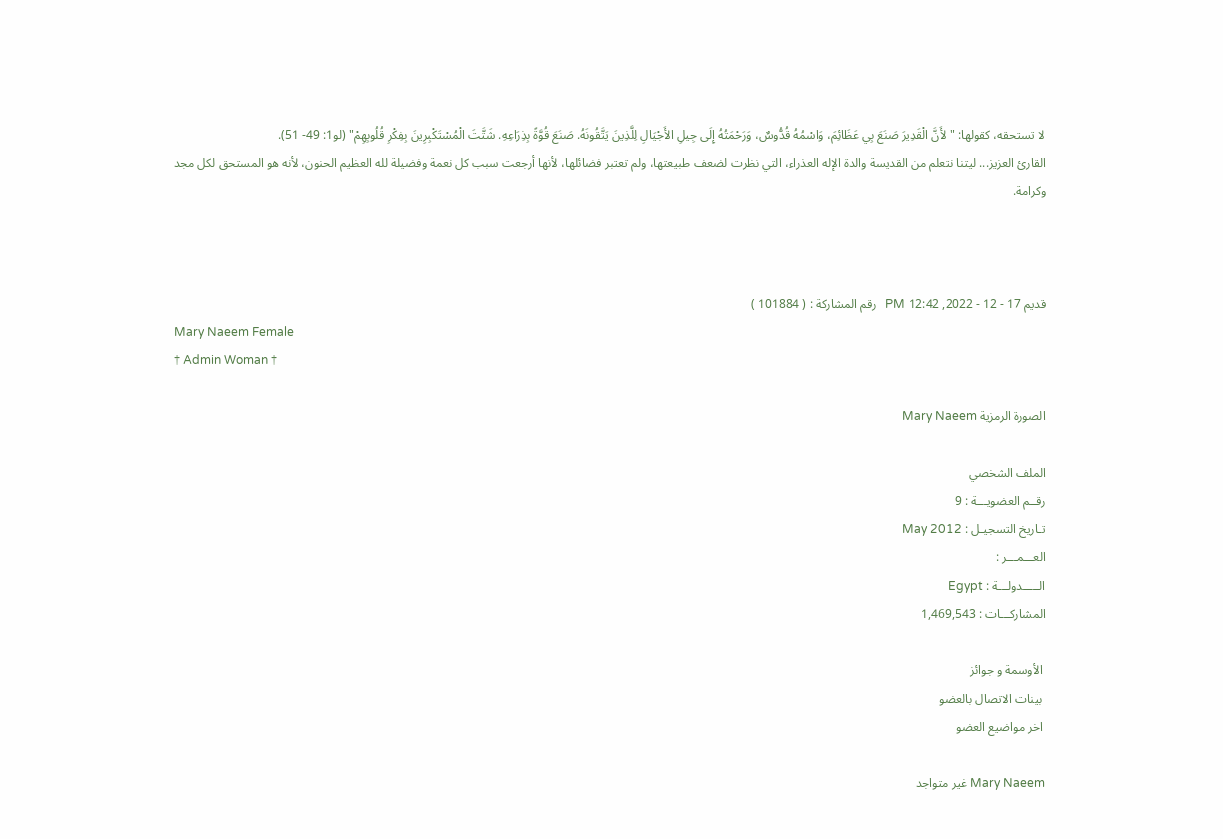لا تستحقه، كقولها: "لأَنَّ الْقَدِيرَ صَنَعَ بِي عَظَائِمَ، وَاسْمُهُ قُدُّوسٌ، وَرَحْمَتُهُ إِلَى جِيلِ الأَجْيَالِ لِلَّذِينَ يَتَّقُونَهُ. صَنَعَ قُوَّةً بِذِرَاعِهِ. شَتَّتَ الْمُسْتَكْبِرِينَ بِفِكْرِ قُلُوبِهِمْ" (لو1: 49- 51).
القارئ العزيز... ليتنا نتعلم من القديسة والدة الإله العذراء، التي نظرت لضعف طبيعتها، ولم تعتبر فضائلها، لأنها أرجعت سبب كل نعمة وفضيلة لله العظيم الحنون، لأنه هو المستحق لكل مجد وكرامة.



قديم 17 - 12 - 2022, 12:42 PM   رقم المشاركة : ( 101884 )
Mary Naeem Female
† Admin Woman †

الصورة الرمزية Mary Naeem

الملف الشخصي
رقــم العضويـــة : 9
تـاريخ التسجيـل : May 2012
العـــمـــر :
الـــــدولـــة : Egypt
المشاركـــات : 1,469,543

 الأوسمة و جوائز
 بينات الاتصال بالعضو
 اخر مواضيع العضو

Mary Naeem غير متواجد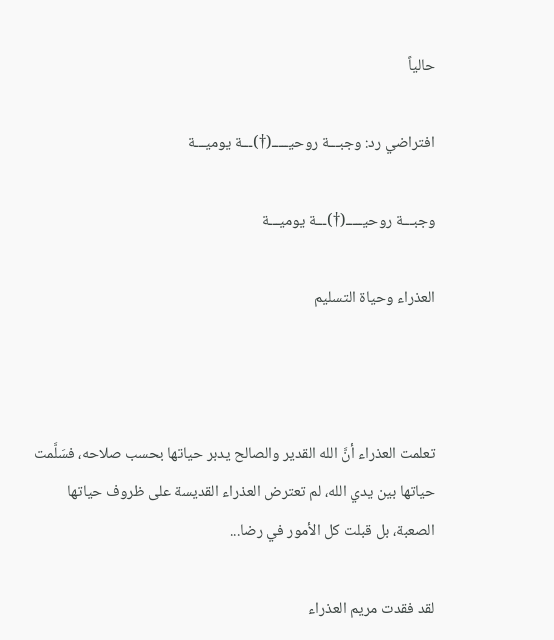حالياً

افتراضي رد: وجبـــة روحيـــــ(†)ـــة يوميـــة

وجبـــة روحيـــــ(†)ـــة يوميـــة

العذراء وحياة التسليم



تعلمت العذراء أنَّ الله القدير والصالح يدبر حياتها بحسب صلاحه، فسَلَّمت حياتها بين يدي الله، لم تعترض العذراء القديسة على ظروف حياتها الصعبة، بل قبلت كل الأمور في رضا...

لقد فقدت مريم العذراء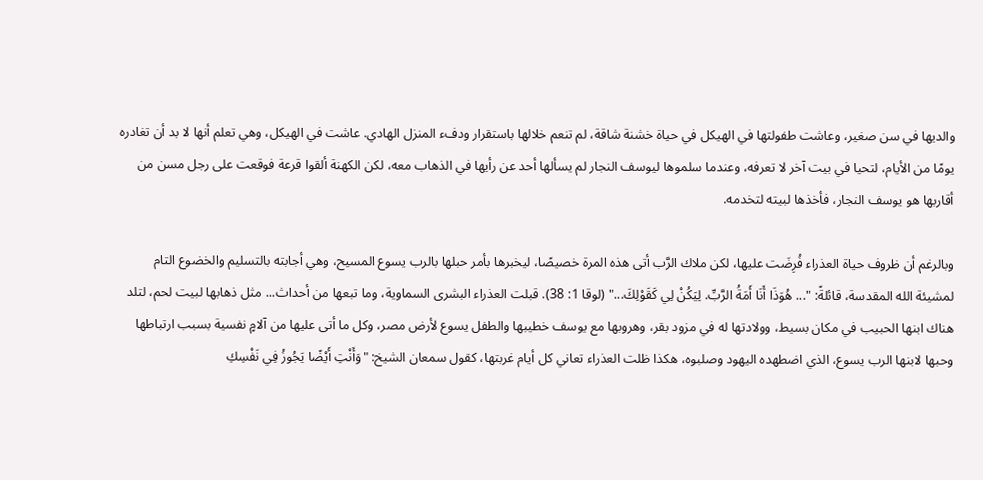والديها في سن صغير، وعاشت طفولتها في الهيكل في حياة خشنة شاقة، لم تنعم خلالها باستقرار ودفء المنزل الهادي. عاشت في الهيكل، وهي تعلم أنها لا بد أن تغادره يومًا من الأيام، لتحيا في بيت آخر لا تعرفه، وعندما سلموها ليوسف النجار لم يسألها أحد عن رأيها في الذهاب معه، لكن الكهنة ألقوا قرعة فوقعت على رجل مسن من أقاربها هو يوسف النجار، فأخذها لبيته لتخدمه.

وبالرغم أن ظروف حياة العذراء فُرِضَت عليها، لكن ملاك الرَّب أتى هذه المرة خصيصًا، ليخبرها بأمر حبلها بالرب يسوع المسيح، وهي أجابته بالتسليم والخضوع التام لمشيئة الله المقدسة، قائلةً: "... هُوَذَا أَنَا أَمَةُ الرَّبِّ. لِيَكُنْ لِي كَقَوْلِكَ..." (لوقا 1: 38). قبلت العذراء البشرى السماوية، وما تبعها من أحداث... مثل ذهابها لبيت لحم، لتلد هناك ابنها الحبيب في مكان بسيط، وولادتها له في مزود بقر، وهروبها مع يوسف خطيبها والطفل يسوع لأرض مصر، وكل ما أتى عليها من آلامٍ نفسية بسبب ارتباطها وحبها لابنها الرب يسوع، الذي اضطهده اليهود وصلبوه، هكذا ظلت العذراء تعاني كل أيام غربتها، كقول سمعان الشيخ: "وَأَنْتِ أَيْضًا يَجُوزُ فِي نَفْسِكِ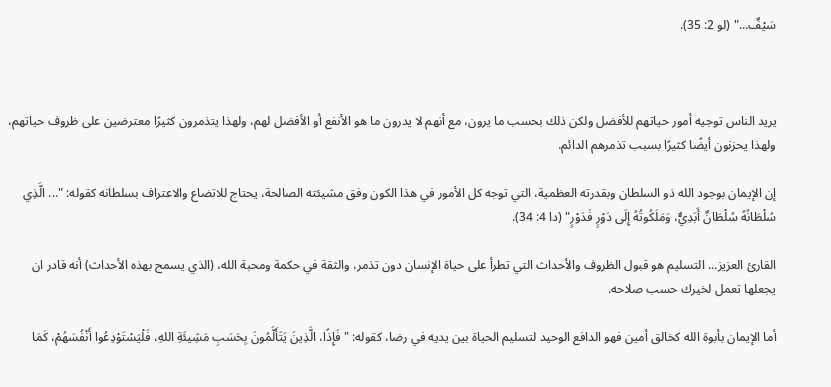سَيْفٌ..." (لو 2: 35).



يريد الناس توجيه أمور حياتهم للأفضل ولكن ذلك بحسب ما يرون، مع أنهم لا يدرون ما هو الأنفع أو الأفضل لهم، ولهذا يتذمرون كثيرًا معترضين على ظروف حياتهم، ولهذا يحزنون أيضًا كثيرًا بسبب تذمرهم الدائم.

إن الإيمان بوجود الله ذو السلطان وبقدرته العظمية، التي توجه كل الأمور في هذا الكون وفق مشيئته الصالحة، يحتاج للاتضاع والاعتراف بسلطانه كقوله: "... الَّذِي سُلْطَانُهُ سُلْطَانٌ أَبَدِيٌّ، وَمَلَكُوتُهُ إِلَى دَوْرٍ فَدَوْرٍ" (دا 4: 34).

القارئ العزيز... التسليم هو قبول الظروف والأحداث التي تطرأ على حياة الإنسان دون تذمر، والثقة في حكمة ومحبة الله، (الذي يسمح بهذه الأحداث) أنه قادر ان يجعلها تعمل لخيرك حسب صلاحه.

أما الإيمان بأبوة الله كخالق أمين فهو الدافع الوحيد لتسليم الحياة بين يديه في رضا، كقوله: "فَإِذًا، الَّذِينَ يَتَأَلَّمُونَ بِحَسَبِ مَشِيئَةِ اللهِ، فَلْيَسْتَوْدِعُوا أَنْفُسَهُمْ، كَمَا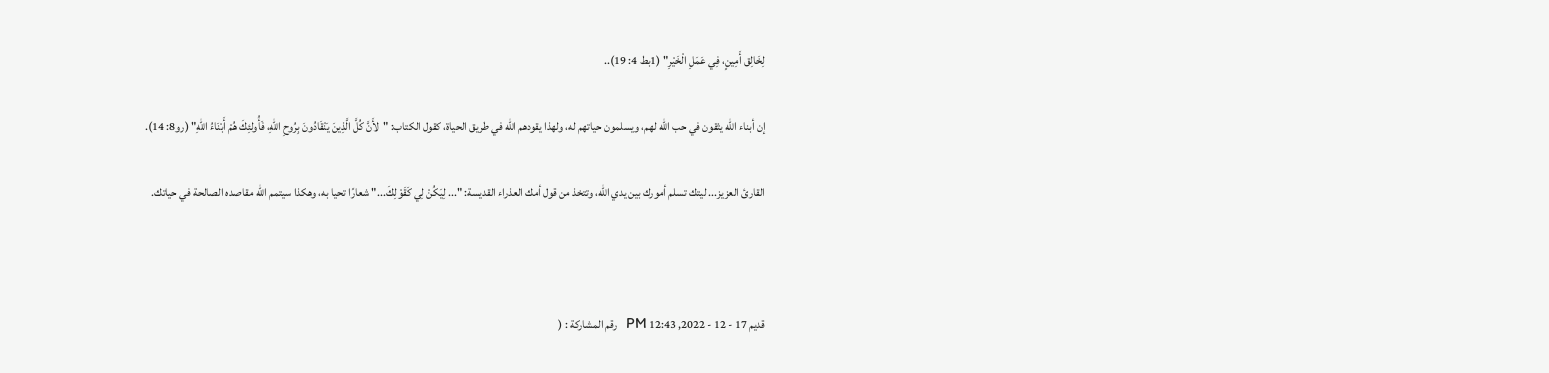لِخَالِق أَمِينٍ، فِي عَمَلِ الْخَيْرِ" (1بط 4: 19)..

إن أبناء الله يثقون في حب الله لهم، ويسلمون حياتهم له، ولهذا يقودهم الله في طريق الحياة، كقول الكتاب: "لأَنَّ كُلَّ الَّذِينَ يَنْقَادُونَ بِرُوحِ اللهِ، فَأُولئِكَ هُمْ أَبْنَاءُ اللهِ" (رو8: 14).

القارئ العزيز... ليتك تسلم أمورك بين يدي الله، وتتخذ من قول أمك العذراء القديسة: "... لِيَكُنْ لِي كَقَوْلِكَ..." شعارًا تحيا به، وهكذا سيتمم الله مقاصده الصالحة في حياتك.



قديم 17 - 12 - 2022, 12:43 PM   رقم المشاركة : (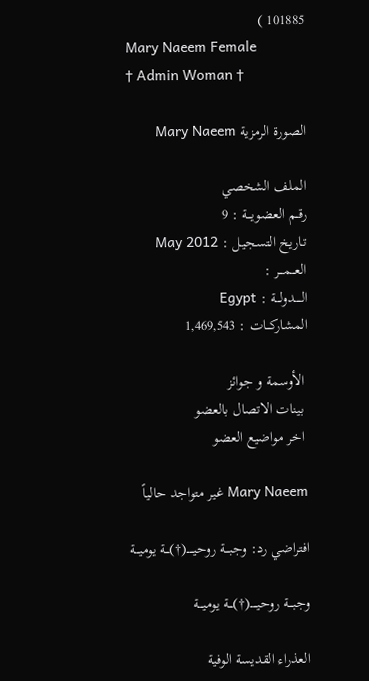101885 )
Mary Naeem Female
† Admin Woman †

الصورة الرمزية Mary Naeem

الملف الشخصي
رقــم العضويـــة : 9
تـاريخ التسجيـل : May 2012
العـــمـــر :
الـــــدولـــة : Egypt
المشاركـــات : 1,469,543

 الأوسمة و جوائز
 بينات الاتصال بالعضو
 اخر مواضيع العضو

Mary Naeem غير متواجد حالياً

افتراضي رد: وجبـــة روحيـــــ(†)ـــة يوميـــة

وجبـــة روحيـــــ(†)ـــة يوميـــة

العذراء القديسة الوفية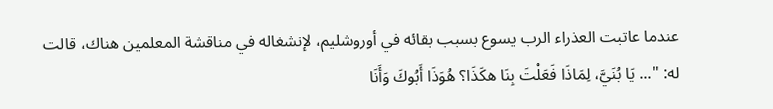عندما عاتبت العذراء الرب يسوع بسبب بقائه في أوروشليم، لإنشغاله في مناقشة المعلمين هناك، قالت له: "... يَا بُنَيَّ، لِمَاذَا فَعَلْتَ بِنَا هكَذَا؟ هُوَذَا أَبُوكَ وَأَنَا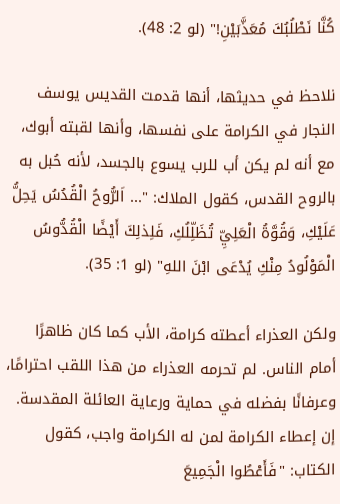كُنَّا نَطْلُبُكَ مُعَذَّبَيْنِ!" (لو 2: 48).

نلاحظ في حديثها، أنها قدمت القديس يوسف النجار في الكرامة على نفسها، وأنها لقبته أبوك، مع أنه لم يكن أب للرب يسوع بالجسد، لأنه حُبل به بالروح القدس، كقول الملاك: "... اَلرُّوحُ الْقُدُسُ يَحِلُّ عَلَيْكِ، وَقُوَّةُ الْعَلِيِّ تُظَلِّلُكِ، فَلِذلِكَ أَيْضًا الْقُدُّوسُ الْمَوْلُودُ مِنْكِ يُدْعَى ابْنَ اللهِ" (لو 1: 35).

ولكن العذراء أعطته كرامة، الأب كما كان ظاهرًا أمام الناس. لم تحرمه العذراء من هذا اللقب احترامًا، وعرفانًا بفضله في حماية ورعاية العائلة المقدسة. إن إعطاء الكرامة لمن له الكرامة واجب، كقول الكتاب: "فَأَعْطُوا الْجَمِيعَ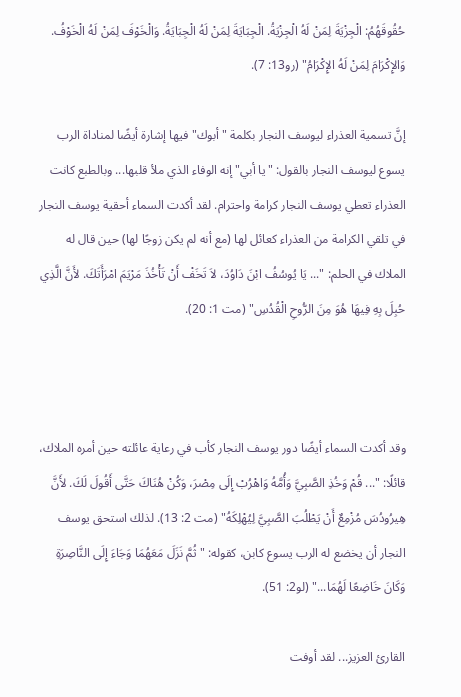حُقُوقَهُمُ: الْجِزْيَةَ لِمَنْ لَهُ الْجِزْيَةُ. الْجِبَايَةَ لِمَنْ لَهُ الْجِبَايَةُ. وَالْخَوْفَ لِمَنْ لَهُ الْخَوْفُ. وَالإِكْرَامَ لِمَنْ لَهُ الإِكْرَامُ" (رو13: 7).

إنَّ تسمية العذراء ليوسف النجار بكلمة "أبوك" فيها إشارة أيضًا لمناداة الرب يسوع ليوسف النجار بالقول: "يا أبي" إنه الوفاء الذي ملأ قلبها... وبالطبع كانت العذراء تعطي يوسف النجار كرامة واحترام. لقد أكدت السماء أحقية يوسف النجار في تلقي الكرامة من العذراء كعائل لها (مع أنه لم يكن زوجًا لها) حين قال له الملاك في الحلم: "... يَا يُوسُفُ ابْنَ دَاوُدَ، لاَ تَخَفْ أَنْ تَأْخُذَ مَرْيَمَ امْرَأَتَكَ. لأَنَّ الَّذِي حُبِلَ بِهِ فِيهَا هُوَ مِنَ الرُّوحِ الْقُدُسِ" (مت 1: 20).



وقد أكدت السماء أيضًا دور يوسف النجار كأب في رعاية عائلته حين أمره الملاك، قائلًا: "... قُمْ وَخُذِ الصَّبِيَّ وَأُمَّهُ وَاهْرُبْ إِلَى مِصْرَ، وَكُنْ هُنَاكَ حَتَّى أَقُولَ لَكَ. لأَنَّ هِيرُودُسَ مُزْمِعٌ أَنْ يَطْلُبَ الصَّبِيَّ لِيُهْلِكَهُ" (مت 2: 13). لذلك استحق يوسف النجار أن يخضع له الرب يسوع كابن، كقوله: "ثُمَّ نَزَلَ مَعَهُمَا وَجَاءَ إِلَى النَّاصِرَةِ وَكَانَ خَاضِعًا لَهُمَا..." (لو2: 51).

القارئ العزيز... لقد أوفت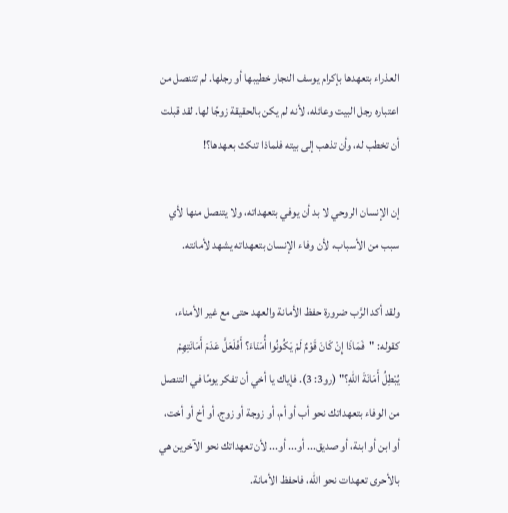العذراء بتعهدها بإكرام يوسف النجار خطيبها أو رجلها. لم تتنصل من اعتباره رجل البيت وعائله، لأنه لم يكن بالحقيقة زوجًا لها. لقد قبلت أن تخطب له، وأن تذهب إلى بيته فلماذا تنكث بعهدها؟!

إن الإنسان الروحي لا بد أن يوفي بتعهداته، ولا يتنصل منها لأي سبب من الأسباب، لأن وفاء الإنسان بتعهداته يشهد لأمانته.

ولقد أكد الرَّب ضرورة حفظ الأمانة والعهد حتى مع غير الأمناء، كقوله: "فَمَاذَا إِنْ كَانَ قَوْمٌ لَمْ يَكُونُوا أُمَنَاءَ؟ أَفَلَعَلَّ عَدَمَ أَمَانَتِهِمْ يُبْطِلُ أَمَانَةَ اللهِ؟" (رو3: 3). فإياك يا أخي أن تفكر يومًا في التنصل من الوفاء بتعهداتك نحو أب أو أم، أو زوجة أو زوج، أو أخ أو أخت، أو ابن أو ابنة، أو صديق... أو... أو... لأن تعهداتك نحو الآخرين هي بالأحرى تعهدات نحو الله، فاحفظ الأمانة.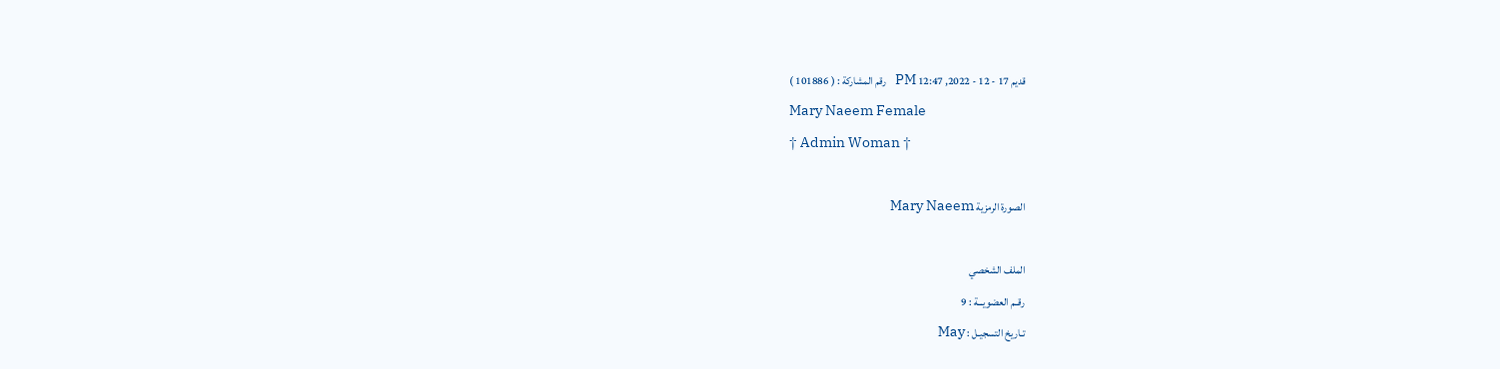قديم 17 - 12 - 2022, 12:47 PM   رقم المشاركة : ( 101886 )
Mary Naeem Female
† Admin Woman †

الصورة الرمزية Mary Naeem

الملف الشخصي
رقــم العضويـــة : 9
تـاريخ التسجيـل : May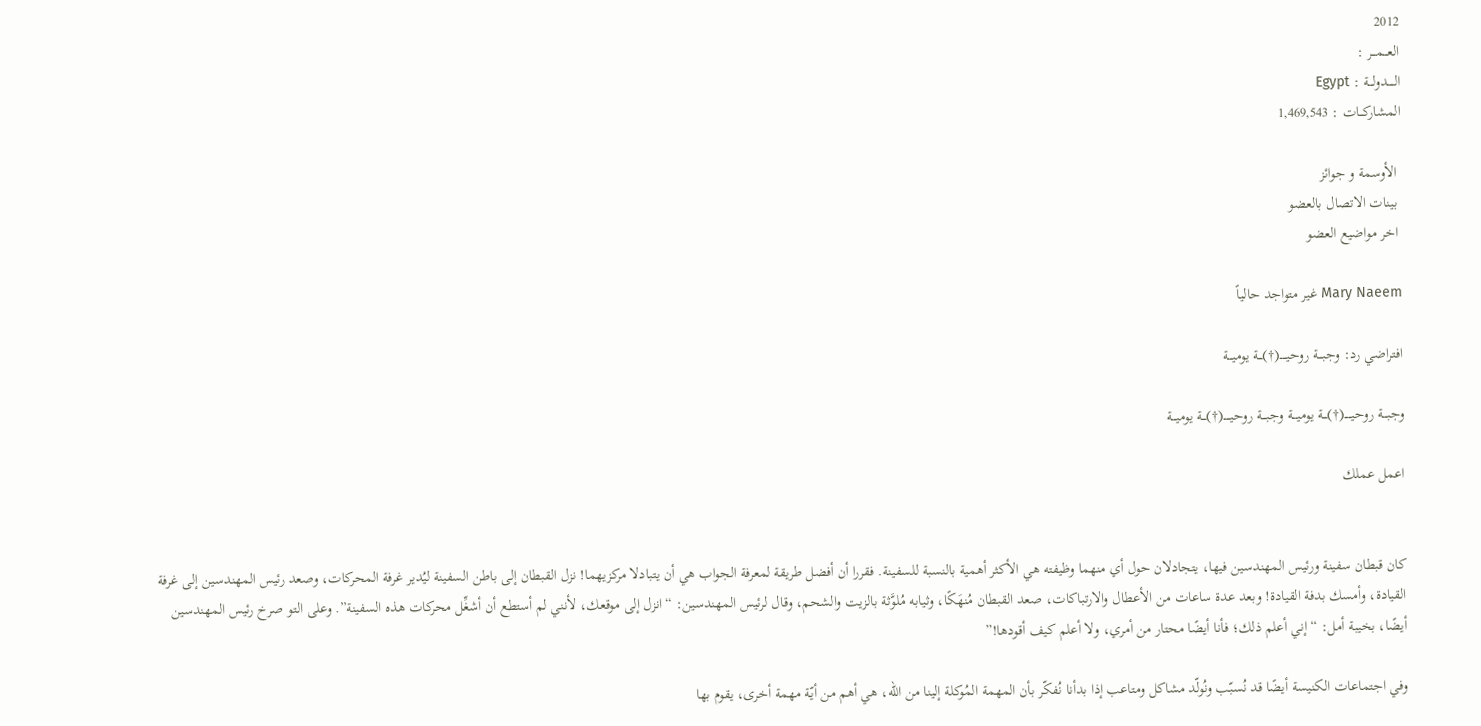2012
العـــمـــر :
الـــــدولـــة : Egypt
المشاركـــات : 1,469,543

 الأوسمة و جوائز
 بينات الاتصال بالعضو
 اخر مواضيع العضو

Mary Naeem غير متواجد حالياً

افتراضي رد: وجبـــة روحيـــــ(†)ـــة يوميـــة

وجبـــة روحيـــــ(†)ـــة يوميـــة وجبـــة روحيـــــ(†)ـــة يوميـــة

اعمل عملك


كان قبطان سفينة ورئيس المهندسين فيها، يتجادلان حول أي منهما وظيفته هي الأكثر أهمية بالنسبة للسفينة. فقررا أن أفضل طريقة لمعرفة الجواب هي أن يتبادلا مركزيهما! نزل القبطان إلى باطن السفينة ليُدير غرفة المحركات، وصعد رئيس المهندسين إلى غرفة القيادة، وأمسك بدفة القيادة! وبعد عدة ساعات من الأعطال والارتباكات، صعد القبطان مُنهَكًا، وثيابه مُلوَّثة بالزيت والشحم، وقال لرئيس المهندسين: “انزل إلى موقعك، لأنني لم أستطع أن أشغِّل محركات هذه السفينة”. وعلى التو صرخ رئيس المهندسين أيضًا، بخيبة أمل: “إني أعلم ذلك؛ فأنا أيضًا محتار من أمري، ولا أعلم كيف أقودها!”

وفي اجتماعات الكنيسة أيضًا قد نُسبّب ونُولّد مشاكل ومتاعب إذا بدأنا نُفكّر بأن المهمة المُوكلة إلينا من الله، هي أهم من أيّة مهمة أخرى، يقوم بها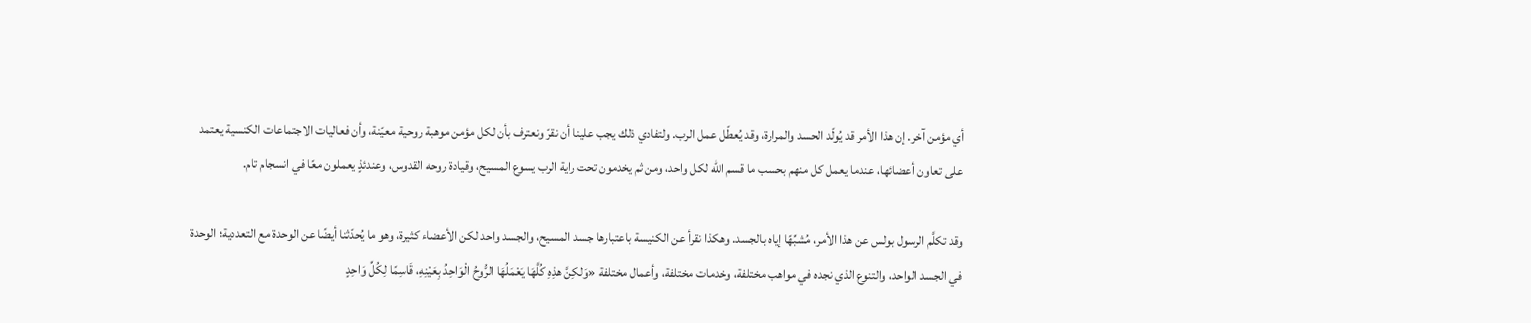أي مؤمن آخر. إن هذا الأمر قد يُولّد الحسد والمرارة، وقد يُعطّل عمل الرب. ولتفادي ذلك يجب علينا أن نقرّ ونعترف بأن لكل مؤمن موهبة روحية معيّنة، وأن فعاليات الاجتماعات الكنسية يعتمد على تعاون أعضائها، عندما يعمل كل منهم بحسب ما قسم الله لكل واحد، ومن ثم يخدمون تحت راية الرب يسوع المسيح، وقيادة روحه القدوس، وعندئذٍ يعملون معًا في انسجام تام.

وقد تكلَّم الرسول بولس عن هذا الأمر، مُشبِّهًا إياه بالجسد. وهكذا نقرأ عن الكنيسة باعتبارها جسد المسيح، والجسد واحد لكن الأعضاء كثيرة، وهو ما يُحدّثنا أيضًا عن الوحدة مع التعددية؛ الوحدة في الجسد الواحد، والتنوع الذي نجده في مواهب مختلفة، وخدمات مختلفة، وأعمال مختلفة «وَلكِنَّ هذِهِ كُلَّهَا يَعْمَلُهَا الرُّوحُ الْوَاحِدُ بِعَيْنِهِ، قَاسِمًا لِكُلِّ وَاحِدٍ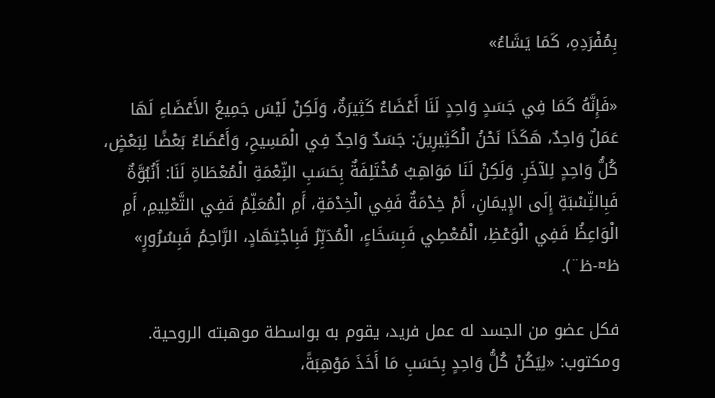بِمُفْرَدِهِ، كَمَا يَشَاءُ»

«فَإِنَّهُ كَمَا فِي جَسَدٍ وَاحِدٍ لَنَا أَعْضَاءٌ كَثِيرَةٌ، وَلَكِنْ لَيْسَ جَمِيعُ الأَعْضَاءِ لَهَا عَمَلٌ وَاحِدٌ، هَكَذَا نَحْنُ الْكَثِيرِينَ: جَسَدٌ وَاحِدٌ فِي الْمَسِيحِ، وَأَعْضَاءٌ بَعْضًا لِبَعْضٍ، كُلُّ وَاحِدٍ لِلآخَرِ. وَلَكِنْ لَنَا مَوَاهِبُ مُخْتَلِفَةٌ بِحَسَبِ النِّعْمَةِ الْمُعْطَاةِ لَنَا: أَنُبُوَّةٌ فَبِالنِّسْبَةِ إِلَى الإِيمَانِ، أَمْ خِدْمَةٌ فَفِي الْخِدْمَةِ، أَمِ الْمُعَلِّمُ فَفِي التَّعْلِيمِ، أَمِ الْوَاعِظُ فَفِي الْوَعْظِ، الْمُعْطِي فَبِسَخَاءٍ، الْمُدَبِّرُ فَبِاجْتِهَادٍ، الرَّاحِمُ فَبِسُرُورٍ» ظ¤-ظ¨).

فكل عضو من الجسد له عمل فريد، يقوم به بواسطة موهبته الروحية. ومكتوب: «لِيَكُنْ كُلُّ وَاحِدٍ بِحَسَبِ مَا أَخَذَ مَوْهِبَةً،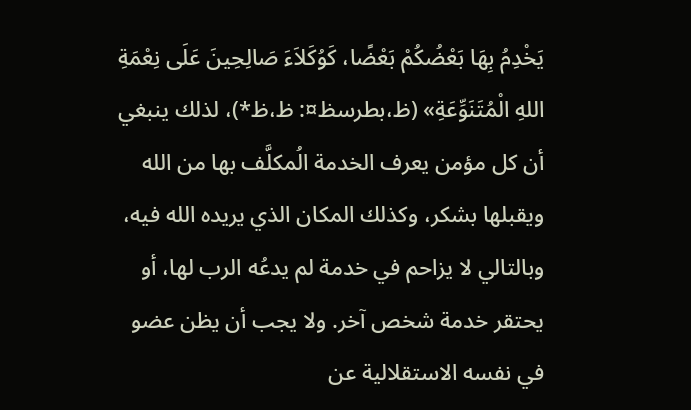يَخْدِمُ بِهَا بَعْضُكُمْ بَعْضًا، كَوُكَلاَءَ صَالِحِينَ عَلَى نِعْمَةِ اللهِ الْمُتَنَوِّعَةِ» (ظ،بطرسظ¤: ظ،ظ*)، لذلك ينبغي أن كل مؤمن يعرف الخدمة الُمكلَّف بها من الله ويقبلها بشكر، وكذلك المكان الذي يريده الله فيه، وبالتالي لا يزاحم في خدمة لم يدعُه الرب لها، أو يحتقر خدمة شخص آخر. ولا يجب أن يظن عضو في نفسه الاستقلالية عن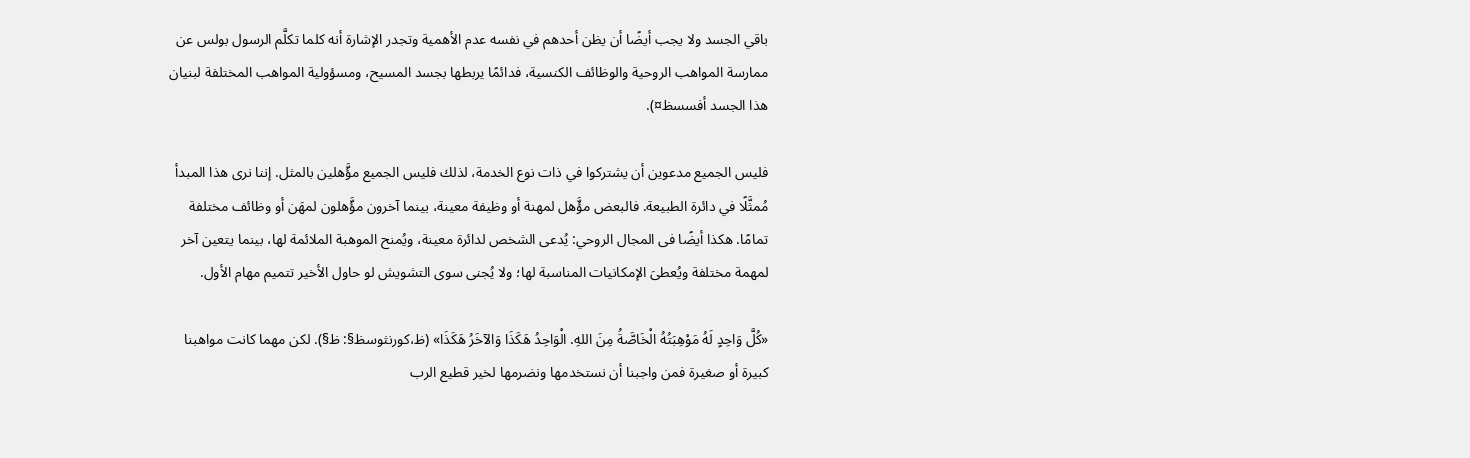باقي الجسد ولا يجب أيضًا أن يظن أحدهم في نفسه عدم الأهمية وتجدر الإشارة أنه كلما تكلَّم الرسول بولس عن ممارسة المواهب الروحية والوظائف الكنسية، فدائمًا يربطها بجسد المسيح، ومسؤولية المواهب المختلفة لبنيان هذا الجسد أفسسظ¤).

فليس الجميع مدعوين أن يشتركوا في ذات نوع الخدمة، لذلك فليس الجميع مؤَّهلين بالمثل. إننا نرى هذا المبدأ مُمثَّلًا في دائرة الطبيعة. فالبعض مؤَّهل لمهنة أو وظيفة معينة، بينما آخرون مؤَّهلون لمهَن أو وظائف مختلفة تمامًا. هكذا أيضًا فى المجال الروحي: يُدعى الشخص لدائرة معينة، ويُمنح الموهبة الملائمة لها، بينما يتعين آخر لمهمة مختلفة ويُعطىَ الإمكانيات المناسبة لها؛ ولا يُجنى سوى التشويش لو حاول الأخير تتميم مهام الأول.

«كُلَّ وَاحِدٍ لَهُ مَوْهِبَتُهُ الْخَاصَّةُ مِنَ اللهِ. الْوَاحِدُ هَكَذَا وَالآخَرُ هَكَذَا» (ظ،كورنثوسظ§: ظ§). لكن مهما كانت مواهبنا كبيرة أو صغيرة فمن واجبنا أن نستخدمها ونضرمها لخير قطيع الرب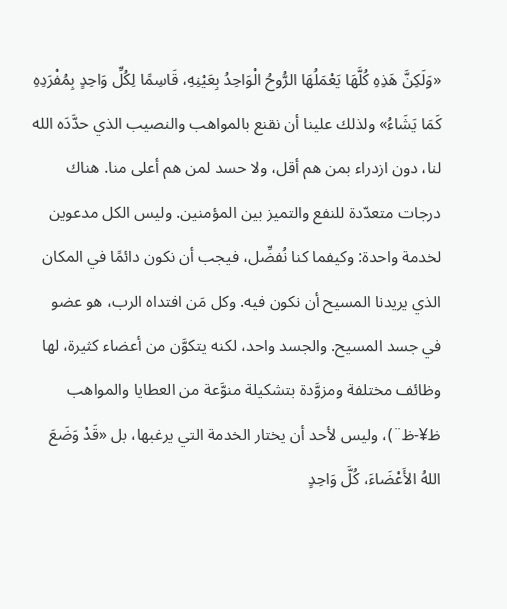«وَلَكِنَّ هَذِهِ كُلَّهَا يَعْمَلُهَا الرُّوحُ الْوَاحِدُ بِعَيْنِهِ، قَاسِمًا لِكُلِّ وَاحِدٍ بِمُفْرَدِهِ كَمَا يَشَاءُ» ولذلك علينا أن نقنع بالمواهب والنصيب الذي حدَّدَه الله لنا، دون ازدراء بمن هم أقل، ولا حسد لمن هم أعلى منا. هناك درجات متعدّدة للنفع والتميز بين المؤمنين. وليس الكل مدعوين لخدمة واحدة: وكيفما كنا نُفضِّل، فيجب أن نكون دائمًا في المكان الذي يريدنا المسيح أن نكون فيه. وكل مَن افتداه الرب، هو عضو في جسد المسيح. والجسد واحد، لكنه يتكوَّن من أعضاء كثيرة، لها وظائف مختلفة ومزوَّدة بتشكيلة منوَّعة من العطايا والمواهب ظ¥-ظ¨)، وليس لأحد أن يختار الخدمة التي يرغبها، بل «قَدْ وَضَعَ اللهُ الأَعْضَاءَ، كُلَّ وَاحِدٍ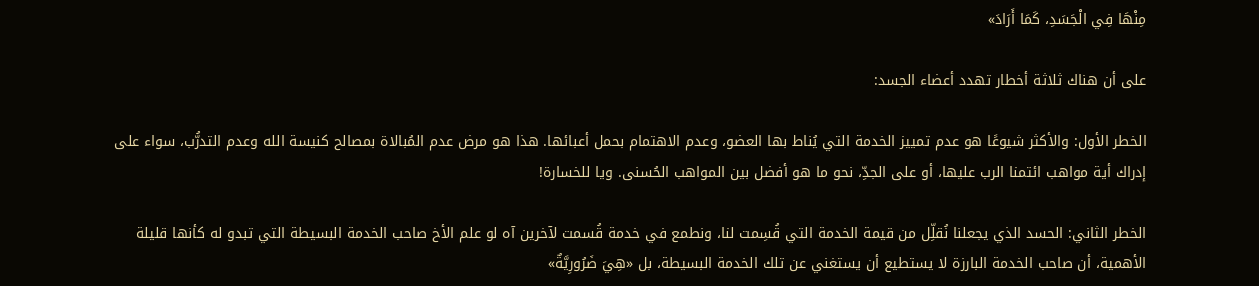مِنْهَا فِي الْجَسَدِ، كَمَا أَرَادَ»

على أن هناك ثلاثة أخطار تهدد أعضاء الجسد:

الخطر الأول: والأكثر شيوعًا هو عدم تمييز الخدمة التي يُناط بها العضو، وعدم الاهتمام بحمل أعبائها. هذا هو مرض عدم المُبالاة بمصالح كنيسة الله وعدم التدرُّب، سواء على إدراك أية مواهب ائتمنا الرب عليها، أو على الجدِّ، نحو ما هو أفضل بين المواهب الحُسنى. ويا للخسارة!

الخطر الثاني: الحسد الذي يجعلنا نُقلِّل من قيمة الخدمة التي قُسِمت لنا، ونطمع في خدمة قُسمت لآخرين آه لو علم الأخ صاحب الخدمة البسيطة التي تبدو له كأنها قليلة الأهمية، أن صاحب الخدمة البارزة لا يستطيع أن يستغني عن تلك الخدمة البسيطة، بل «هِيَ ضَرُورِيَّةٌ»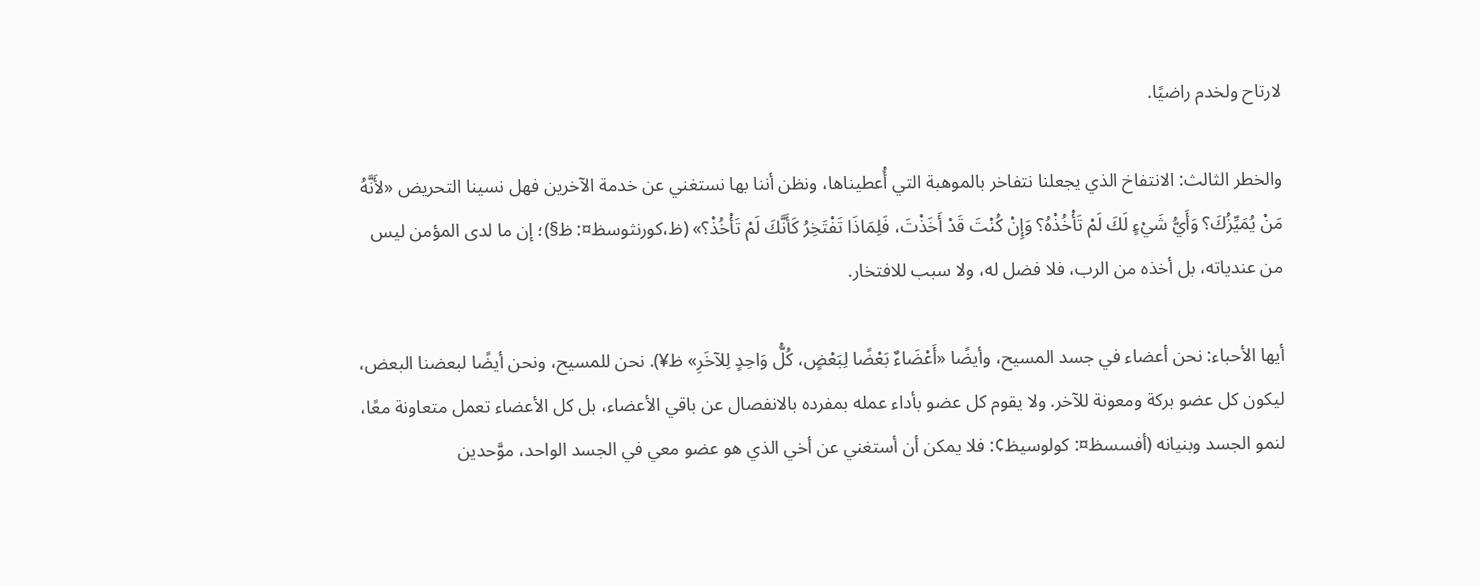لارتاح ولخدم راضيًا.

والخطر الثالث: الانتفاخ الذي يجعلنا نتفاخر بالموهبة التي أُعطيناها، ونظن أننا بها نستغني عن خدمة الآخرين فهل نسينا التحريض «لأَنَّهُ مَنْ يُمَيِّزُكَ؟ وَأَيُّ شَيْءٍ لَكَ لَمْ تَأْخُذْهُ؟ وَإِنْ كُنْتَ قَدْ أَخَذْتَ، فَلِمَاذَا تَفْتَخِرُ كَأَنَّكَ لَمْ تَأْخُذْ؟» (ظ،كورنثوسظ¤: ظ§)؛ إن ما لدى المؤمن ليس من عندياته، بل أخذه من الرب، فلا فضل له، ولا سبب للافتخار.

أيها الأحباء: نحن أعضاء في جسد المسيح، وأيضًا «أَعْضَاءٌ بَعْضًا لِبَعْضٍ، كُلُّ وَاحِدٍ لِلآخَرِ» ظ¥). نحن للمسيح، ونحن أيضًا لبعضنا البعض، ليكون كل عضو بركة ومعونة للآخر. ولا يقوم كل عضو بأداء عمله بمفرده بالانفصال عن باقي الأعضاء، بل كل الأعضاء تعمل متعاونة معًا، لنمو الجسد وبنيانه (أفسسظ¤: كولوسيظ¢: فلا يمكن أن أستغني عن أخي الذي هو عضو معي في الجسد الواحد، موَّحدين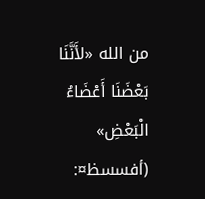من الله «لأَنَّنَا بَعْضَنَا أَعْضَاءُ الْبَعْضِ» (أفسسظ¤: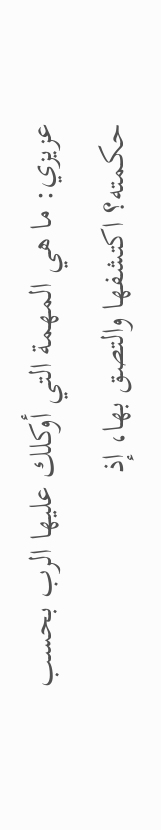عزيزي: ما هي المهمة التي أوكلك عليها الرب بحسب حكمته؟ اكتشفها والتصق بها، إذ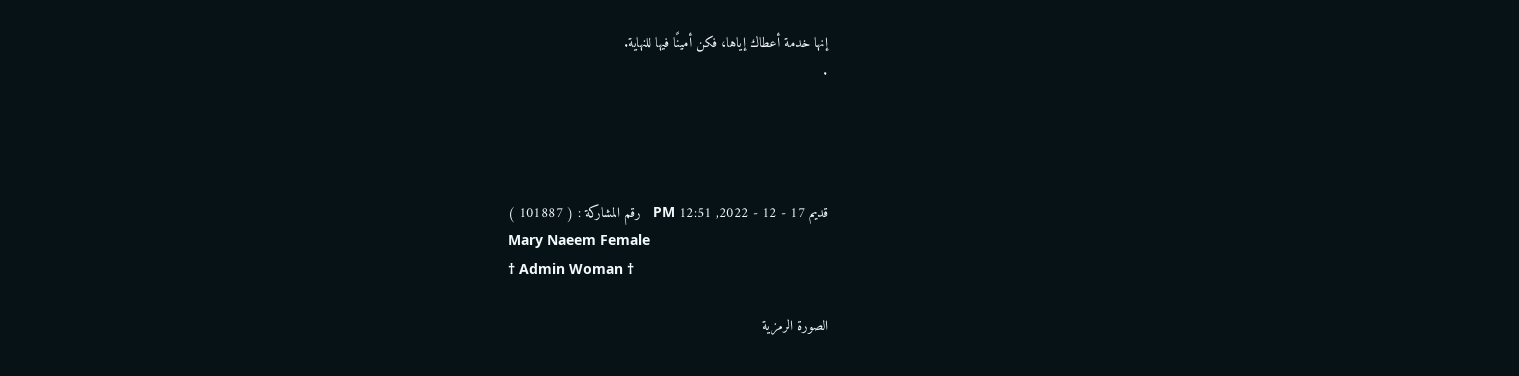إنها خدمة أعطاك إياها، فكن أمينًا فيها للنهاية.
.




قديم 17 - 12 - 2022, 12:51 PM   رقم المشاركة : ( 101887 )
Mary Naeem Female
† Admin Woman †

الصورة الرمزية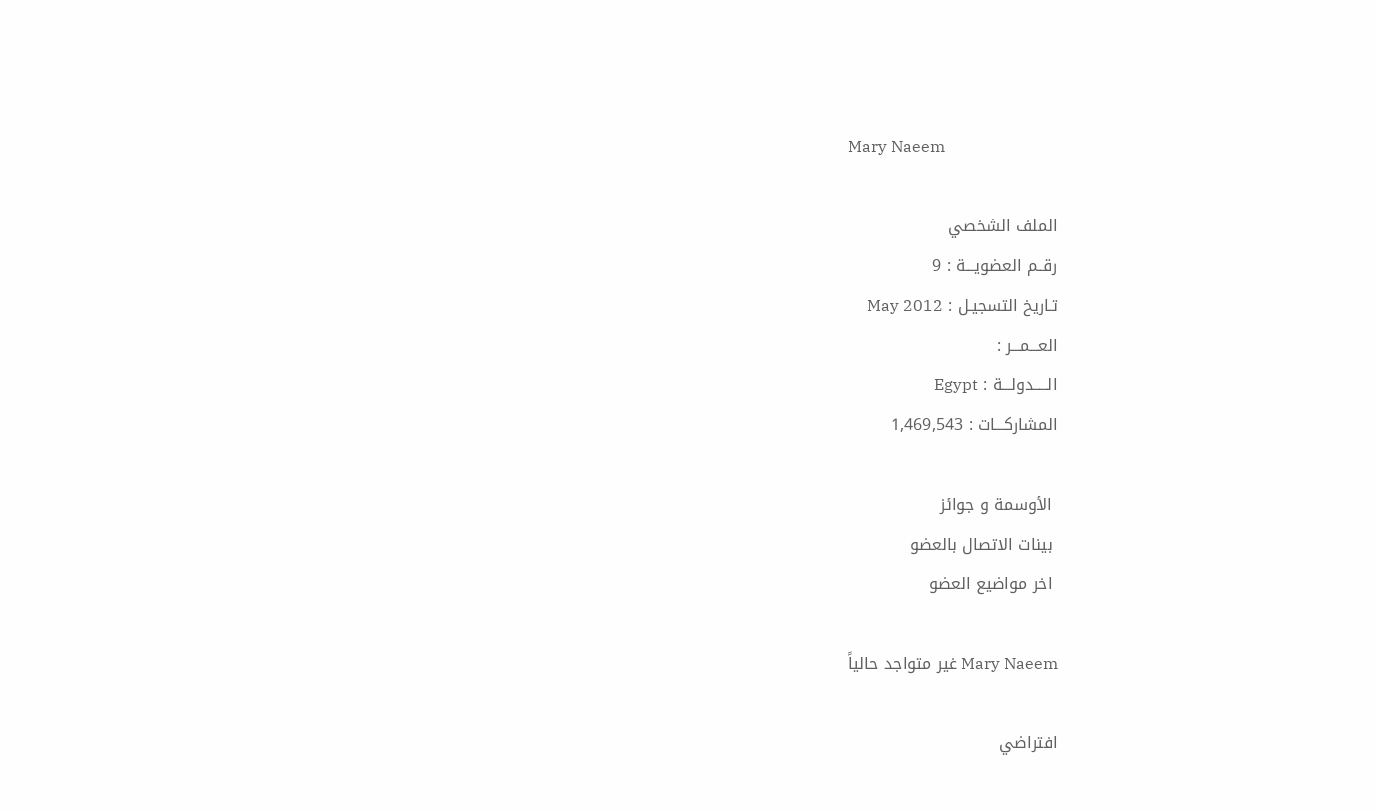Mary Naeem

الملف الشخصي
رقــم العضويـــة : 9
تـاريخ التسجيـل : May 2012
العـــمـــر :
الـــــدولـــة : Egypt
المشاركـــات : 1,469,543

 الأوسمة و جوائز
 بينات الاتصال بالعضو
 اخر مواضيع العضو

Mary Naeem غير متواجد حالياً

افتراضي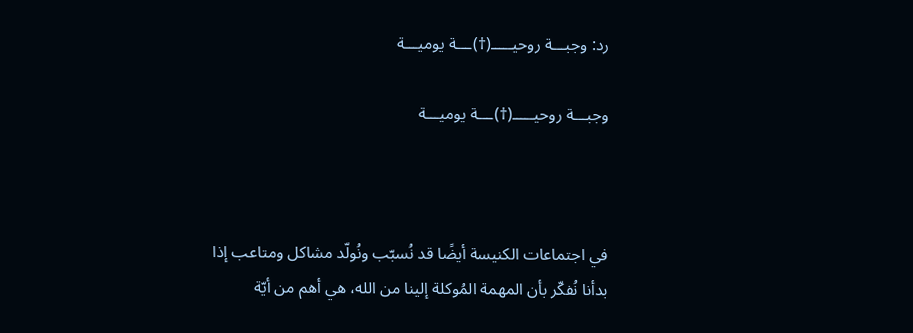رد: وجبـــة روحيـــــ(†)ـــة يوميـــة

وجبـــة روحيـــــ(†)ـــة يوميـــة



في اجتماعات الكنيسة أيضًا قد نُسبّب ونُولّد مشاكل ومتاعب إذا بدأنا نُفكّر بأن المهمة المُوكلة إلينا من الله، هي أهم من أيّة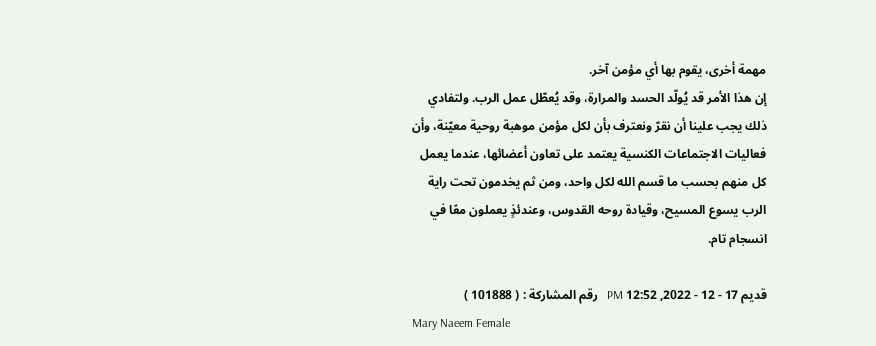مهمة أخرى، يقوم بها أي مؤمن آخر.
إن هذا الأمر قد يُولّد الحسد والمرارة، وقد يُعطّل عمل الرب. ولتفادي ذلك يجب علينا أن نقرّ ونعترف بأن لكل مؤمن موهبة روحية معيّنة، وأن فعاليات الاجتماعات الكنسية يعتمد على تعاون أعضائها، عندما يعمل كل منهم بحسب ما قسم الله لكل واحد، ومن ثم يخدمون تحت راية الرب يسوع المسيح، وقيادة روحه القدوس، وعندئذٍ يعملون معًا في انسجام تام.

قديم 17 - 12 - 2022, 12:52 PM   رقم المشاركة : ( 101888 )
Mary Naeem Female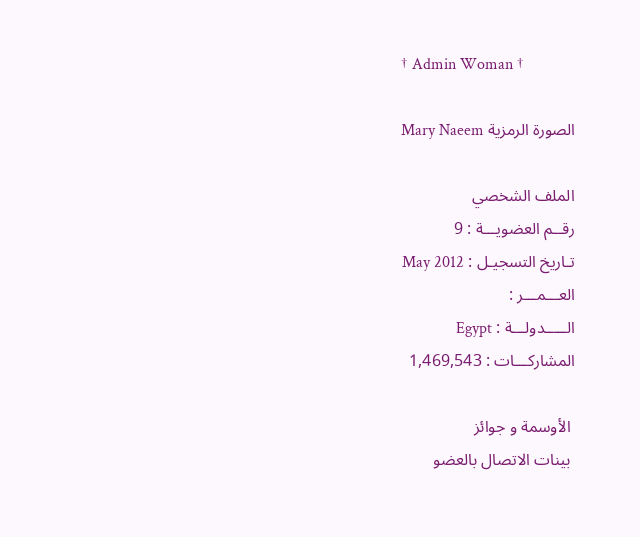† Admin Woman †

الصورة الرمزية Mary Naeem

الملف الشخصي
رقــم العضويـــة : 9
تـاريخ التسجيـل : May 2012
العـــمـــر :
الـــــدولـــة : Egypt
المشاركـــات : 1,469,543

 الأوسمة و جوائز
 بينات الاتصال بالعضو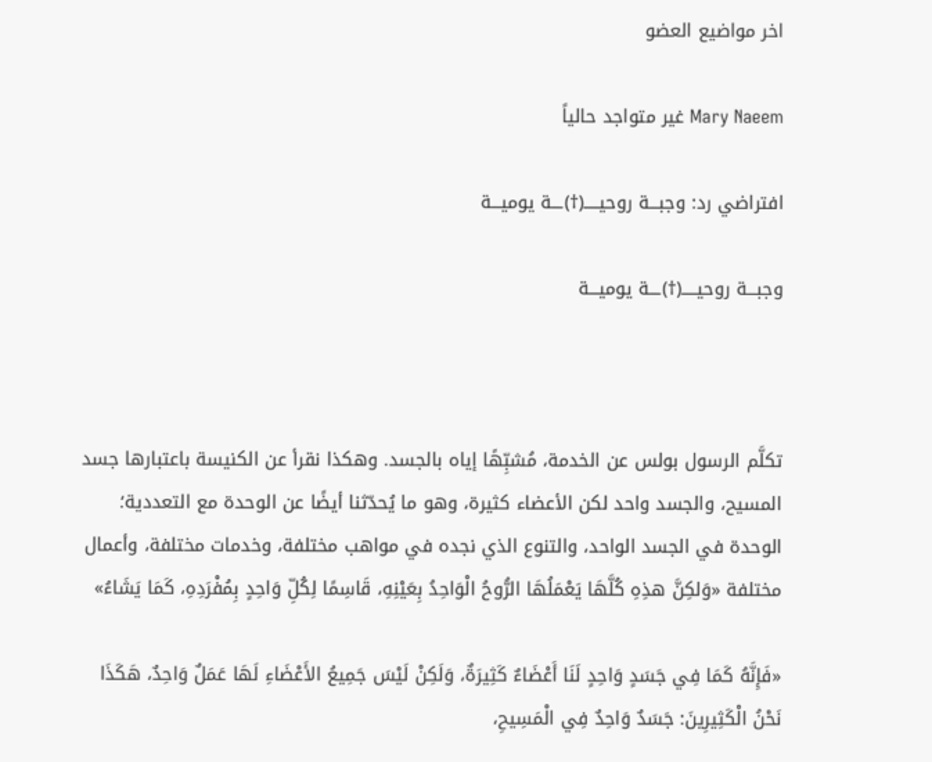اخر مواضيع العضو

Mary Naeem غير متواجد حالياً

افتراضي رد: وجبـــة روحيـــــ(†)ـــة يوميـــة

وجبـــة روحيـــــ(†)ـــة يوميـــة



تكلَّم الرسول بولس عن الخدمة، مُشبِّهًا إياه بالجسد. وهكذا نقرأ عن الكنيسة باعتبارها جسد المسيح، والجسد واحد لكن الأعضاء كثيرة، وهو ما يُحدّثنا أيضًا عن الوحدة مع التعددية؛ الوحدة في الجسد الواحد، والتنوع الذي نجده في مواهب مختلفة، وخدمات مختلفة، وأعمال مختلفة «وَلكِنَّ هذِهِ كُلَّهَا يَعْمَلُهَا الرُّوحُ الْوَاحِدُ بِعَيْنِهِ، قَاسِمًا لِكُلِّ وَاحِدٍ بِمُفْرَدِهِ، كَمَا يَشَاءُ»

«فَإِنَّهُ كَمَا فِي جَسَدٍ وَاحِدٍ لَنَا أَعْضَاءٌ كَثِيرَةٌ، وَلَكِنْ لَيْسَ جَمِيعُ الأَعْضَاءِ لَهَا عَمَلٌ وَاحِدٌ، هَكَذَا نَحْنُ الْكَثِيرِينَ: جَسَدٌ وَاحِدٌ فِي الْمَسِيحِ،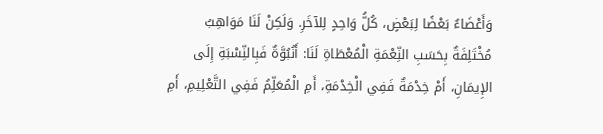وَأَعْضَاءٌ بَعْضًا لِبَعْضٍ، كُلُّ وَاحِدٍ لِلآخَرِ. وَلَكِنْ لَنَا مَوَاهِبُ مُخْتَلِفَةٌ بِحَسَبِ النِّعْمَةِ الْمُعْطَاةِ لَنَا: أَنُبُوَّةٌ فَبِالنِّسْبَةِ إِلَى الإِيمَانِ، أَمْ خِدْمَةٌ فَفِي الْخِدْمَةِ، أَمِ الْمُعَلِّمُ فَفِي التَّعْلِيمِ، أَمِ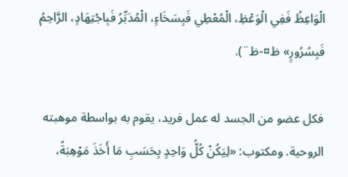الْوَاعِظُ فَفِي الْوَعْظِ، الْمُعْطِي فَبِسَخَاءٍ، الْمُدَبِّرُ فَبِاجْتِهَادٍ، الرَّاحِمُ فَبِسُرُورٍ» ظ¤-ظ¨).

فكل عضو من الجسد له عمل فريد، يقوم به بواسطة موهبته الروحية. ومكتوب: «لِيَكُنْ كُلُّ وَاحِدٍ بِحَسَبِ مَا أَخَذَ مَوْهِبَةً،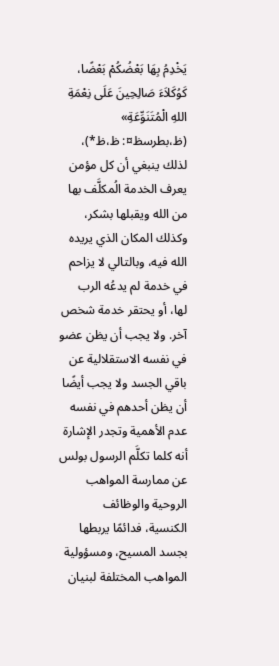يَخْدِمُ بِهَا بَعْضُكُمْ بَعْضًا، كَوُكَلاَءَ صَالِحِينَ عَلَى نِعْمَةِ اللهِ الْمُتَنَوِّعَةِ» (ظ،بطرسظ¤: ظ،ظ*)، لذلك ينبغي أن كل مؤمن يعرف الخدمة الُمكلَّف بها من الله ويقبلها بشكر، وكذلك المكان الذي يريده الله فيه، وبالتالي لا يزاحم في خدمة لم يدعُه الرب لها، أو يحتقر خدمة شخص آخر. ولا يجب أن يظن عضو في نفسه الاستقلالية عن باقي الجسد ولا يجب أيضًا أن يظن أحدهم في نفسه عدم الأهمية وتجدر الإشارة أنه كلما تكلَّم الرسول بولس عن ممارسة المواهب الروحية والوظائف الكنسية، فدائمًا يربطها بجسد المسيح، ومسؤولية المواهب المختلفة لبنيان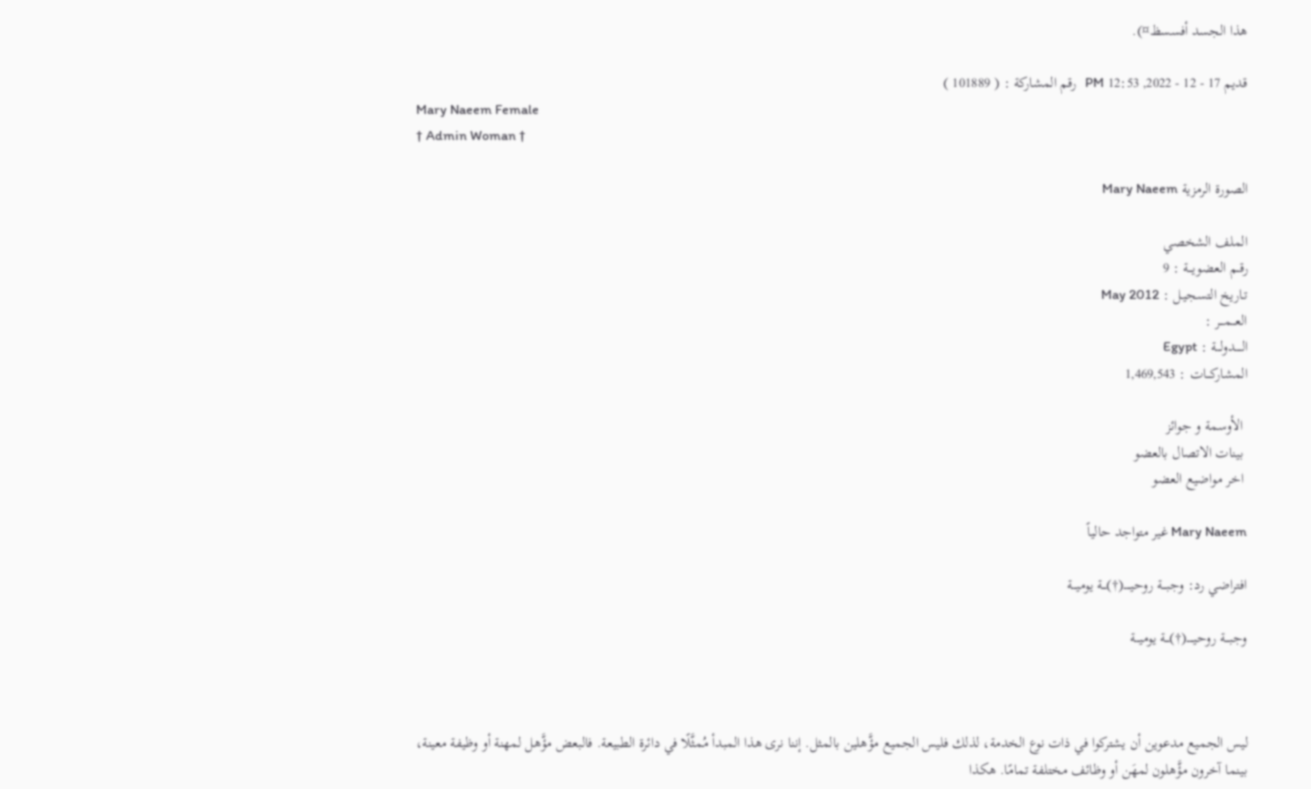هذا الجسد أفسسظ¤).

قديم 17 - 12 - 2022, 12:53 PM   رقم المشاركة : ( 101889 )
Mary Naeem Female
† Admin Woman †

الصورة الرمزية Mary Naeem

الملف الشخصي
رقــم العضويـــة : 9
تـاريخ التسجيـل : May 2012
العـــمـــر :
الـــــدولـــة : Egypt
المشاركـــات : 1,469,543

 الأوسمة و جوائز
 بينات الاتصال بالعضو
 اخر مواضيع العضو

Mary Naeem غير متواجد حالياً

افتراضي رد: وجبـــة روحيـــــ(†)ـــة يوميـــة

وجبـــة روحيـــــ(†)ـــة يوميـــة



ليس الجميع مدعوين أن يشتركوا في ذات نوع الخدمة، لذلك فليس الجميع مؤَّهلين بالمثل. إننا نرى هذا المبدأ مُمثَّلًا في دائرة الطبيعة. فالبعض مؤَّهل لمهنة أو وظيفة معينة، بينما آخرون مؤَّهلون لمهَن أو وظائف مختلفة تمامًا. هكذا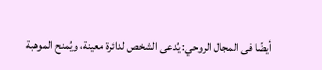أيضًا فى المجال الروحي: يُدعى الشخص لدائرة معينة، ويُمنح الموهبة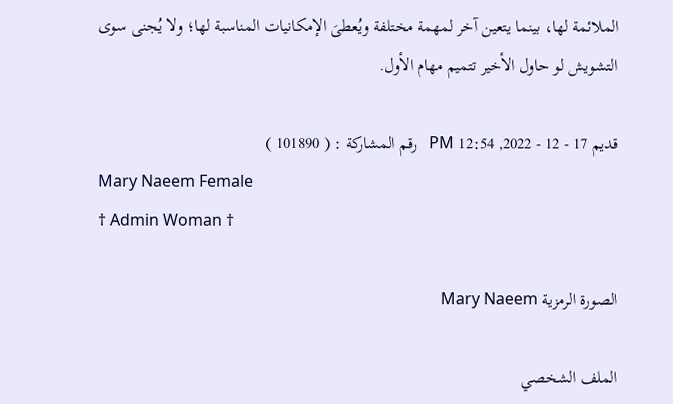الملائمة لها، بينما يتعين آخر لمهمة مختلفة ويُعطىَ الإمكانيات المناسبة لها؛ ولا يُجنى سوى التشويش لو حاول الأخير تتميم مهام الأول.

قديم 17 - 12 - 2022, 12:54 PM   رقم المشاركة : ( 101890 )
Mary Naeem Female
† Admin Woman †

الصورة الرمزية Mary Naeem

الملف الشخصي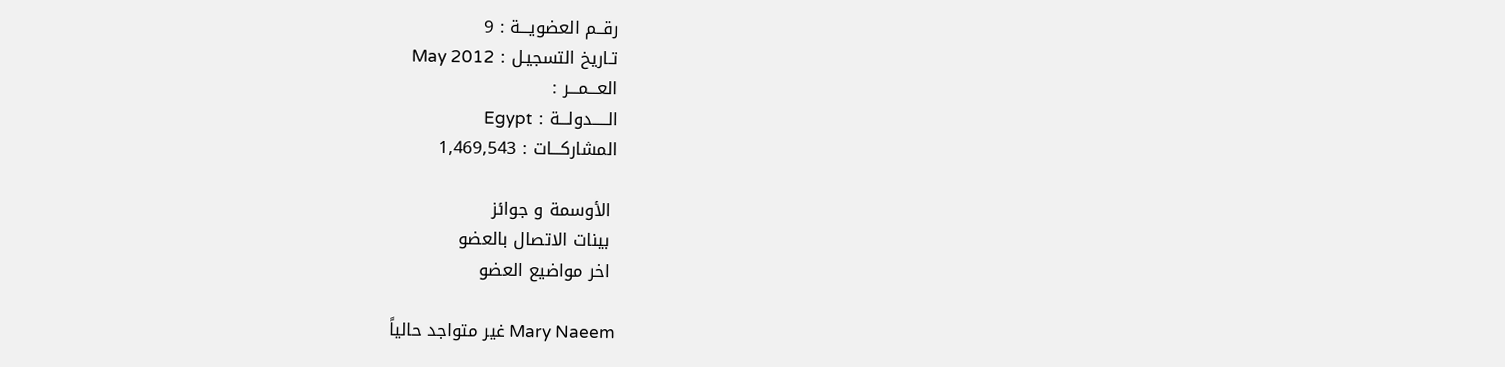رقــم العضويـــة : 9
تـاريخ التسجيـل : May 2012
العـــمـــر :
الـــــدولـــة : Egypt
المشاركـــات : 1,469,543

 الأوسمة و جوائز
 بينات الاتصال بالعضو
 اخر مواضيع العضو

Mary Naeem غير متواجد حالياً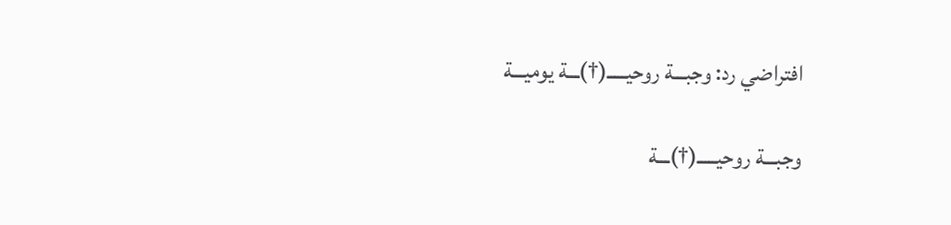افتراضي رد: وجبـــة روحيـــــ(†)ـــة يوميـــة

وجبـــة روحيـــــ(†)ـــة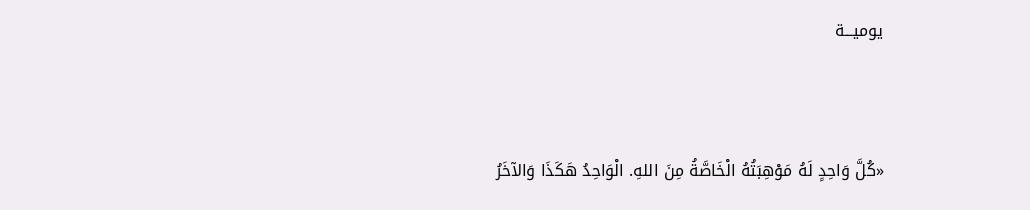يوميـــة



«كُلَّ وَاحِدٍ لَهُ مَوْهِبَتُهُ الْخَاصَّةُ مِنَ اللهِ. الْوَاحِدُ هَكَذَا وَالآخَرُ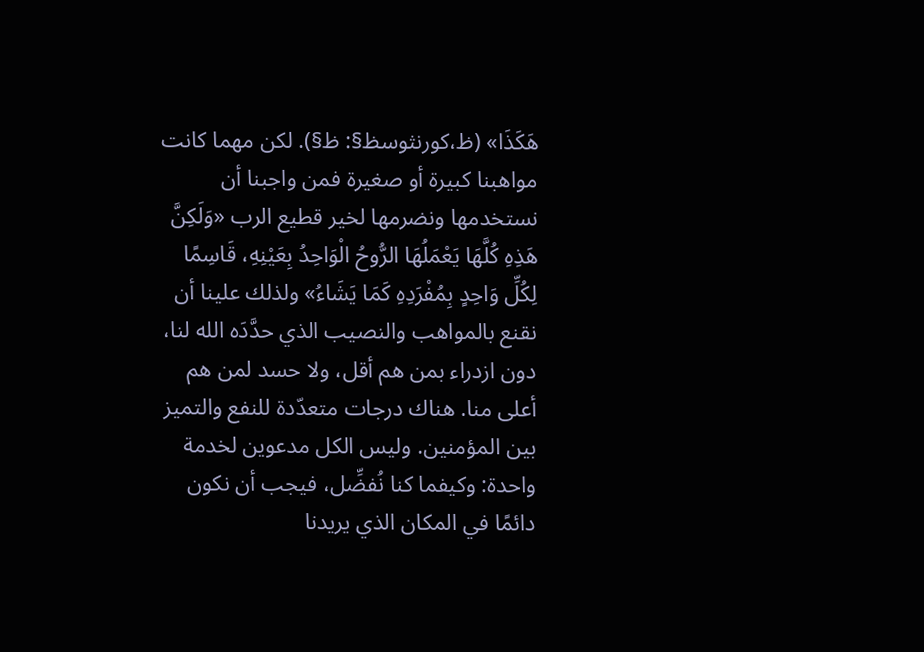هَكَذَا» (ظ،كورنثوسظ§: ظ§). لكن مهما كانت مواهبنا كبيرة أو صغيرة فمن واجبنا أن نستخدمها ونضرمها لخير قطيع الرب «وَلَكِنَّ هَذِهِ كُلَّهَا يَعْمَلُهَا الرُّوحُ الْوَاحِدُ بِعَيْنِهِ، قَاسِمًا لِكُلِّ وَاحِدٍ بِمُفْرَدِهِ كَمَا يَشَاءُ» ولذلك علينا أن نقنع بالمواهب والنصيب الذي حدَّدَه الله لنا، دون ازدراء بمن هم أقل، ولا حسد لمن هم أعلى منا. هناك درجات متعدّدة للنفع والتميز بين المؤمنين. وليس الكل مدعوين لخدمة واحدة: وكيفما كنا نُفضِّل، فيجب أن نكون دائمًا في المكان الذي يريدنا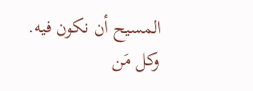المسيح أن نكون فيه. وكل مَن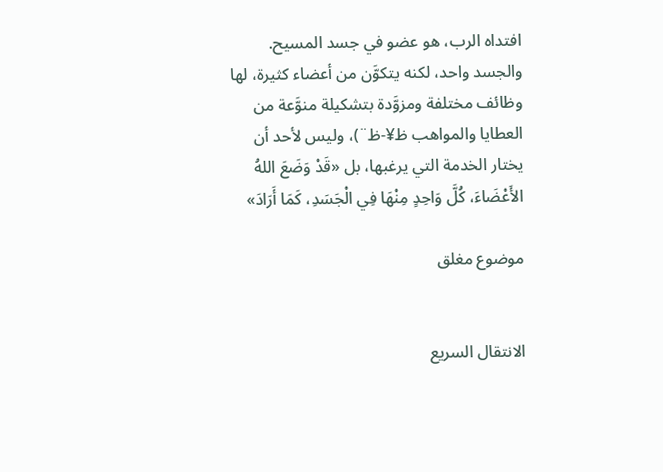افتداه الرب، هو عضو في جسد المسيح. والجسد واحد، لكنه يتكوَّن من أعضاء كثيرة، لها وظائف مختلفة ومزوَّدة بتشكيلة منوَّعة من العطايا والمواهب ظ¥-ظ¨)، وليس لأحد أن يختار الخدمة التي يرغبها، بل «قَدْ وَضَعَ اللهُ الأَعْضَاءَ، كُلَّ وَاحِدٍ مِنْهَا فِي الْجَسَدِ، كَمَا أَرَادَ»

موضوع مغلق


الانتقال السريع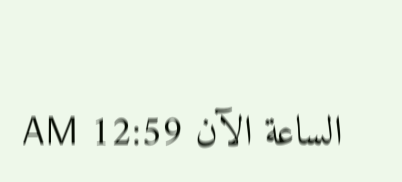الساعة الآن 12:59 AM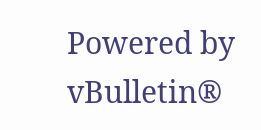Powered by vBulletin®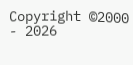Copyright ©2000 - 2026